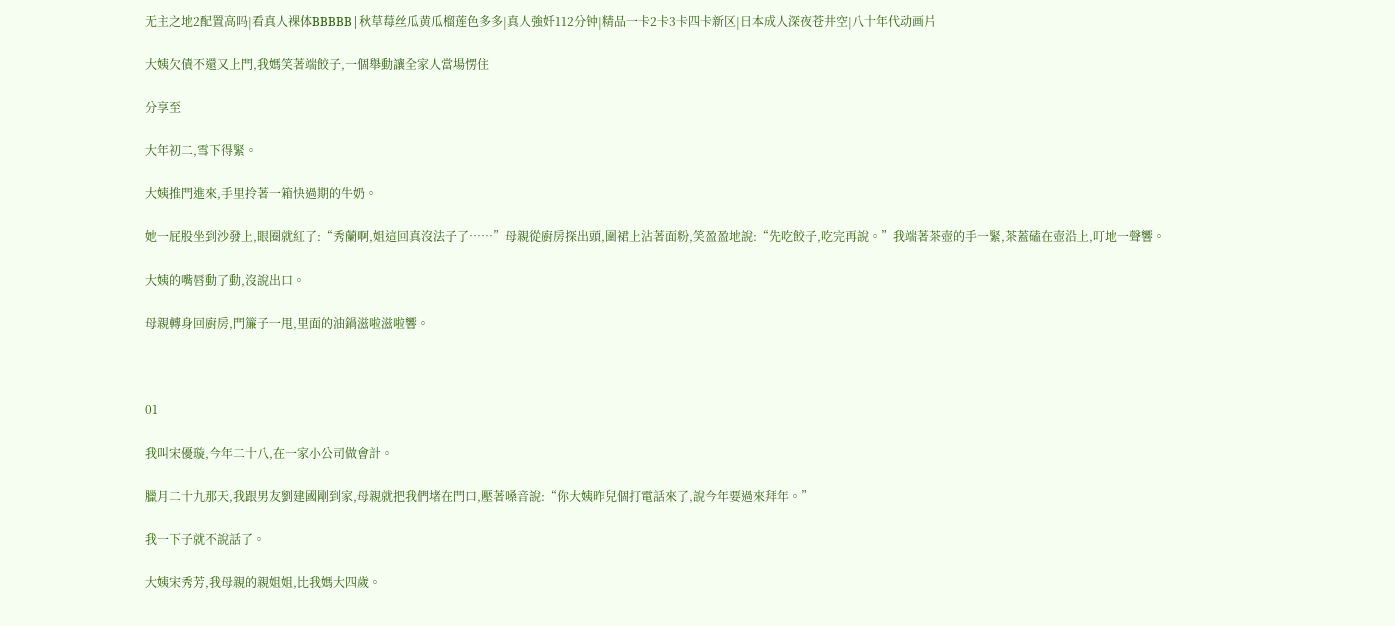无主之地2配置高吗|看真人裸体BBBBB|秋草莓丝瓜黄瓜榴莲色多多|真人強奷112分钟|精品一卡2卡3卡四卡新区|日本成人深夜苍井空|八十年代动画片

大姨欠債不還又上門,我媽笑著端餃子,一個舉動讓全家人當場愣住

分享至

大年初二,雪下得緊。

大姨推門進來,手里拎著一箱快過期的牛奶。

她一屁股坐到沙發上,眼圈就紅了:“秀蘭啊,姐這回真沒法子了……”母親從廚房探出頭,圍裙上沾著面粉,笑盈盈地說:“先吃餃子,吃完再說。”我端著茶壺的手一緊,茶蓋磕在壺沿上,叮地一聲響。

大姨的嘴唇動了動,沒說出口。

母親轉身回廚房,門簾子一甩,里面的油鍋滋啦滋啦響。



01

我叫宋優璇,今年二十八,在一家小公司做會計。

臘月二十九那天,我跟男友劉建國剛到家,母親就把我們堵在門口,壓著嗓音說:“你大姨昨兒個打電話來了,說今年要過來拜年。”

我一下子就不說話了。

大姨宋秀芳,我母親的親姐姐,比我媽大四歲。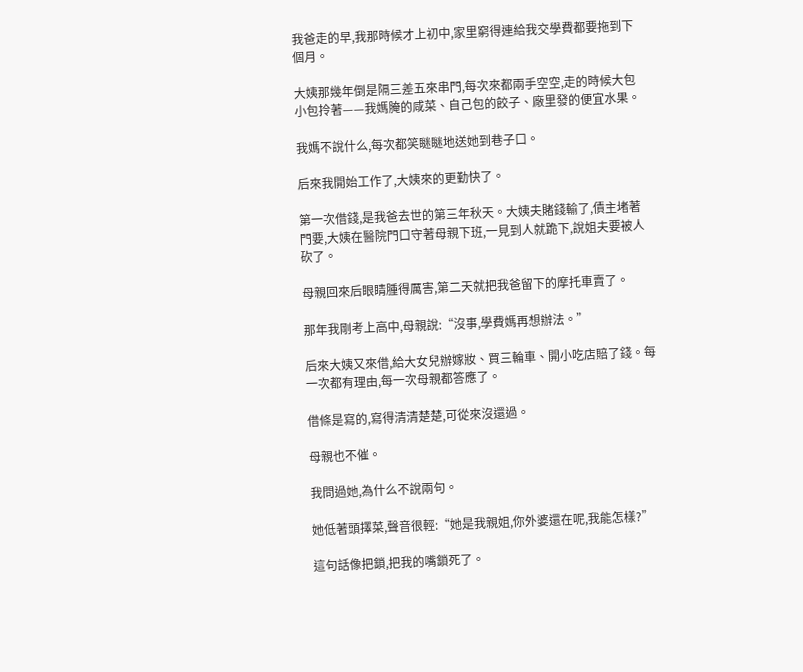我爸走的早,我那時候才上初中,家里窮得連給我交學費都要拖到下個月。

大姨那幾年倒是隔三差五來串門,每次來都兩手空空,走的時候大包小包拎著——我媽腌的咸菜、自己包的餃子、廠里發的便宜水果。

我媽不說什么,每次都笑瞇瞇地送她到巷子口。

后來我開始工作了,大姨來的更勤快了。

第一次借錢,是我爸去世的第三年秋天。大姨夫賭錢輸了,債主堵著門要,大姨在醫院門口守著母親下班,一見到人就跪下,說姐夫要被人砍了。

母親回來后眼睛腫得厲害,第二天就把我爸留下的摩托車賣了。

那年我剛考上高中,母親說:“沒事,學費媽再想辦法。”

后來大姨又來借,給大女兒辦嫁妝、買三輪車、開小吃店賠了錢。每一次都有理由,每一次母親都答應了。

借條是寫的,寫得清清楚楚,可從來沒還過。

母親也不催。

我問過她,為什么不說兩句。

她低著頭擇菜,聲音很輕:“她是我親姐,你外婆還在呢,我能怎樣?”

這句話像把鎖,把我的嘴鎖死了。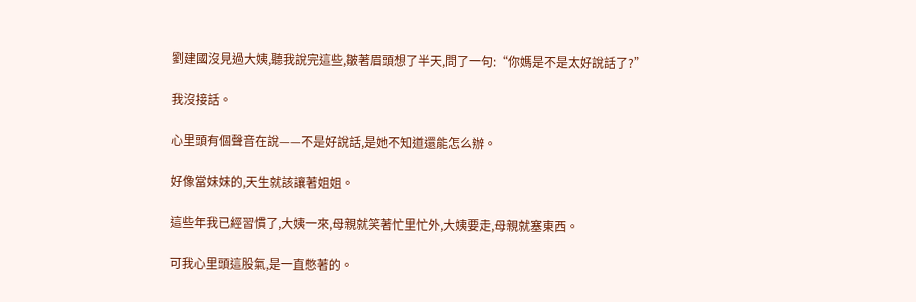劉建國沒見過大姨,聽我說完這些,皺著眉頭想了半天,問了一句:“你媽是不是太好說話了?”

我沒接話。

心里頭有個聲音在說——不是好說話,是她不知道還能怎么辦。

好像當妹妹的,天生就該讓著姐姐。

這些年我已經習慣了,大姨一來,母親就笑著忙里忙外,大姨要走,母親就塞東西。

可我心里頭這股氣,是一直憋著的。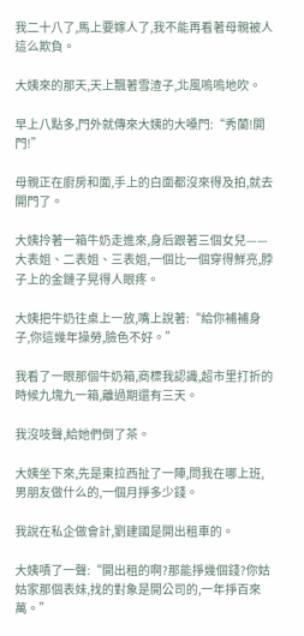我二十八了,馬上要嫁人了,我不能再看著母親被人這么欺負。

大姨來的那天,天上飄著雪渣子,北風嗚嗚地吹。

早上八點多,門外就傳來大姨的大嗓門:“秀蘭!開門!”

母親正在廚房和面,手上的白面都沒來得及拍,就去開門了。

大姨拎著一箱牛奶走進來,身后跟著三個女兒——大表姐、二表姐、三表姐,一個比一個穿得鮮亮,脖子上的金鏈子晃得人眼疼。

大姨把牛奶往桌上一放,嘴上說著:“給你補補身子,你這幾年操勞,臉色不好。”

我看了一眼那個牛奶箱,商標我認識,超市里打折的時候九塊九一箱,離過期還有三天。

我沒吱聲,給她們倒了茶。

大姨坐下來,先是東拉西扯了一陣,問我在哪上班,男朋友做什么的,一個月掙多少錢。

我說在私企做會計,劉建國是開出租車的。

大姨嘖了一聲:“開出租的啊?那能掙幾個錢?你姑姑家那個表妹,找的對象是開公司的,一年掙百來萬。”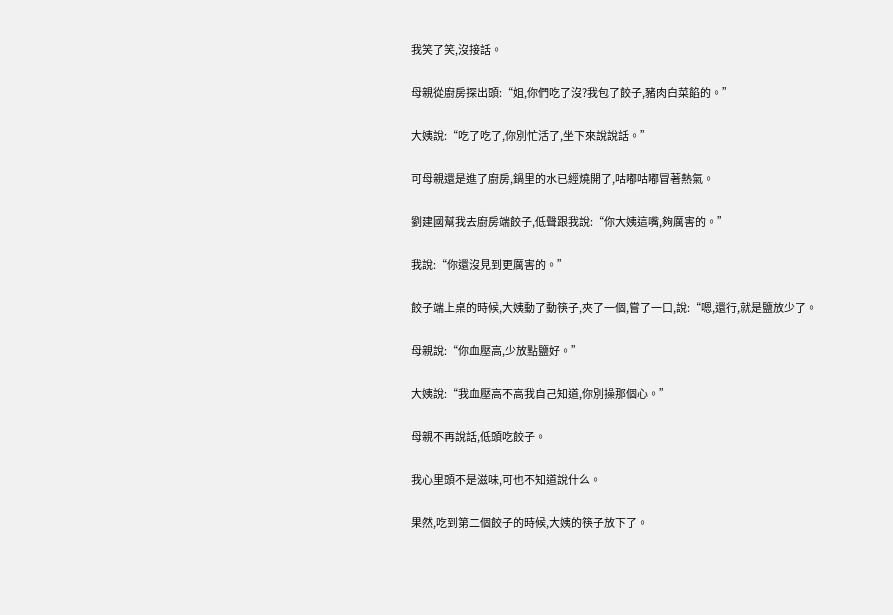我笑了笑,沒接話。

母親從廚房探出頭:“姐,你們吃了沒?我包了餃子,豬肉白菜餡的。”

大姨說:“吃了吃了,你別忙活了,坐下來說說話。”

可母親還是進了廚房,鍋里的水已經燒開了,咕嘟咕嘟冒著熱氣。

劉建國幫我去廚房端餃子,低聲跟我說:“你大姨這嘴,夠厲害的。”

我說:“你還沒見到更厲害的。”

餃子端上桌的時候,大姨動了動筷子,夾了一個,嘗了一口,說:“嗯,還行,就是鹽放少了。

母親說:“你血壓高,少放點鹽好。”

大姨說:“我血壓高不高我自己知道,你別操那個心。”

母親不再說話,低頭吃餃子。

我心里頭不是滋味,可也不知道說什么。

果然,吃到第二個餃子的時候,大姨的筷子放下了。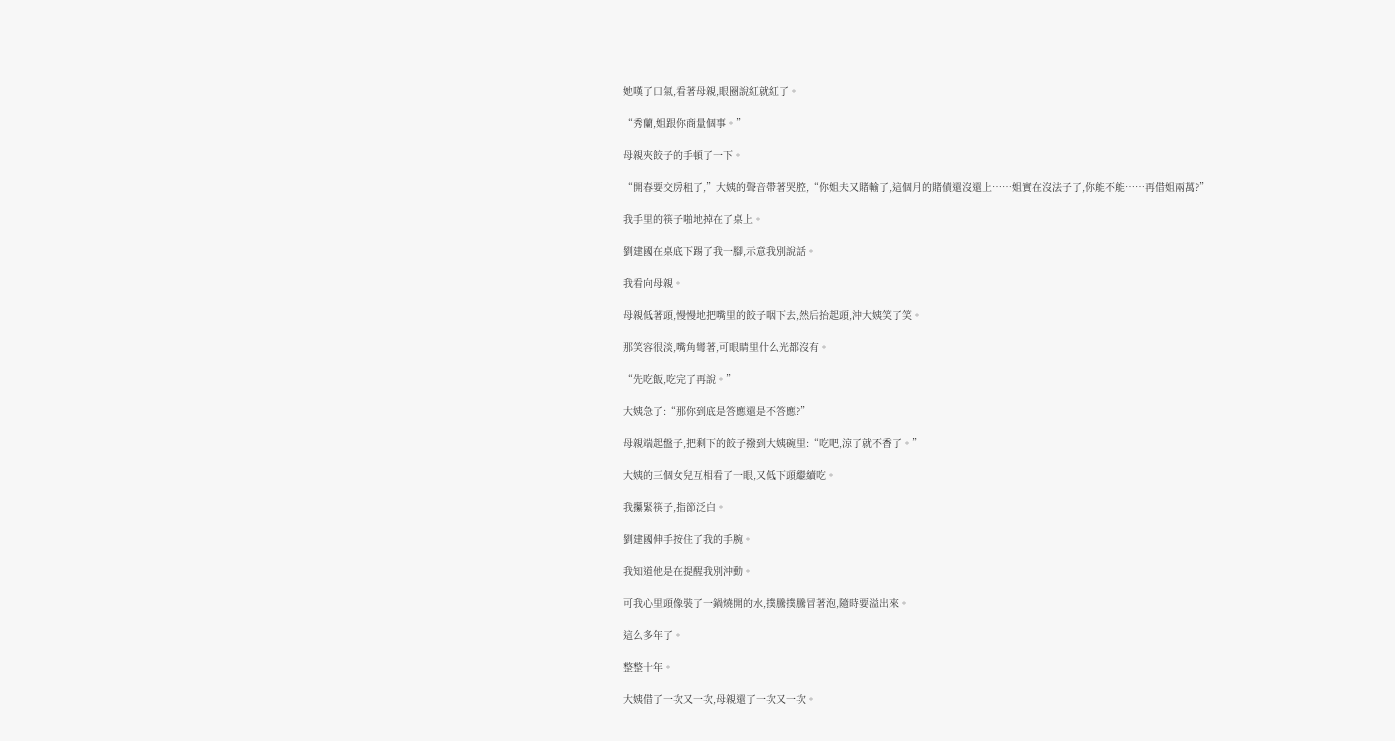她嘆了口氣,看著母親,眼圈說紅就紅了。

“秀蘭,姐跟你商量個事。”

母親夾餃子的手頓了一下。

“開春要交房租了,”大姨的聲音帶著哭腔,“你姐夫又賭輸了,這個月的賭債還沒還上……姐實在沒法子了,你能不能……再借姐兩萬?”

我手里的筷子啪地掉在了桌上。

劉建國在桌底下踢了我一腳,示意我別說話。

我看向母親。

母親低著頭,慢慢地把嘴里的餃子咽下去,然后抬起頭,沖大姨笑了笑。

那笑容很淡,嘴角彎著,可眼睛里什么光都沒有。

“先吃飯,吃完了再說。”

大姨急了:“那你到底是答應還是不答應?”

母親端起盤子,把剩下的餃子撥到大姨碗里:“吃吧,涼了就不香了。”

大姨的三個女兒互相看了一眼,又低下頭繼續吃。

我攥緊筷子,指節泛白。

劉建國伸手按住了我的手腕。

我知道他是在提醒我別沖動。

可我心里頭像裝了一鍋燒開的水,撲騰撲騰冒著泡,隨時要溢出來。

這么多年了。

整整十年。

大姨借了一次又一次,母親還了一次又一次。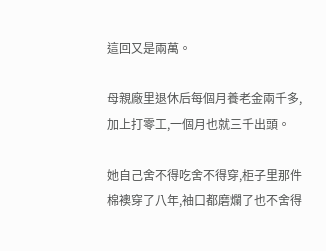這回又是兩萬。

母親廠里退休后每個月養老金兩千多,加上打零工,一個月也就三千出頭。

她自己舍不得吃舍不得穿,柜子里那件棉襖穿了八年,袖口都磨爛了也不舍得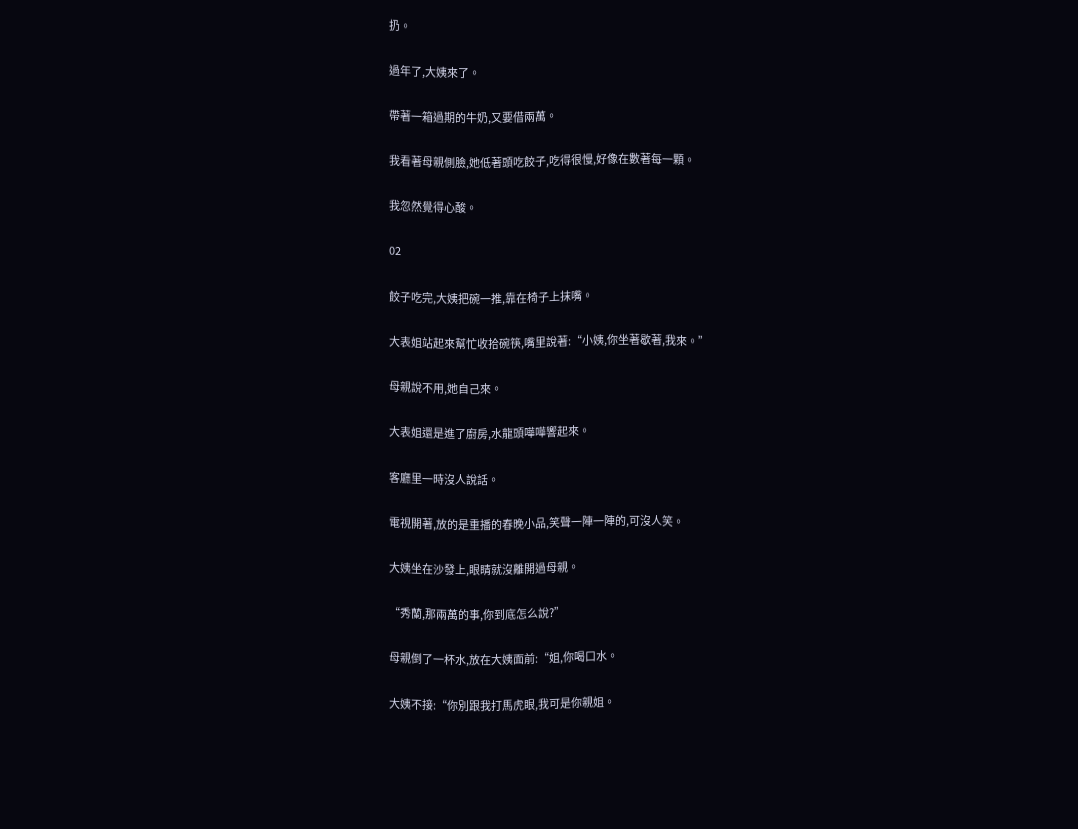扔。

過年了,大姨來了。

帶著一箱過期的牛奶,又要借兩萬。

我看著母親側臉,她低著頭吃餃子,吃得很慢,好像在數著每一顆。

我忽然覺得心酸。

02

餃子吃完,大姨把碗一推,靠在椅子上抹嘴。

大表姐站起來幫忙收拾碗筷,嘴里說著:“小姨,你坐著歇著,我來。”

母親說不用,她自己來。

大表姐還是進了廚房,水龍頭嘩嘩響起來。

客廳里一時沒人說話。

電視開著,放的是重播的春晚小品,笑聲一陣一陣的,可沒人笑。

大姨坐在沙發上,眼睛就沒離開過母親。

“秀蘭,那兩萬的事,你到底怎么說?”

母親倒了一杯水,放在大姨面前:“姐,你喝口水。

大姨不接:“你別跟我打馬虎眼,我可是你親姐。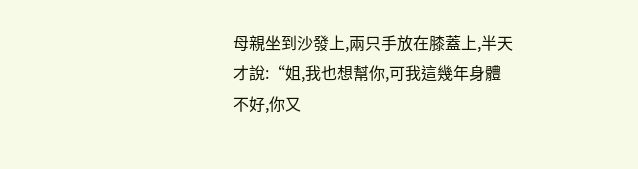母親坐到沙發上,兩只手放在膝蓋上,半天才說:“姐,我也想幫你,可我這幾年身體不好,你又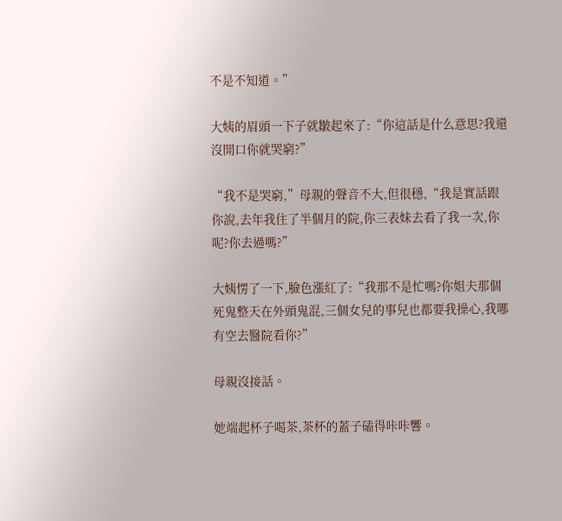不是不知道。”

大姨的眉頭一下子就皺起來了:“你這話是什么意思?我還沒開口你就哭窮?”

“我不是哭窮,”母親的聲音不大,但很穩,“我是實話跟你說,去年我住了半個月的院,你三表妹去看了我一次,你呢?你去過嗎?”

大姨愣了一下,臉色漲紅了:“我那不是忙嗎?你姐夫那個死鬼整天在外頭鬼混,三個女兒的事兒也都要我操心,我哪有空去醫院看你?”

母親沒接話。

她端起杯子喝茶,茶杯的蓋子磕得咔咔響。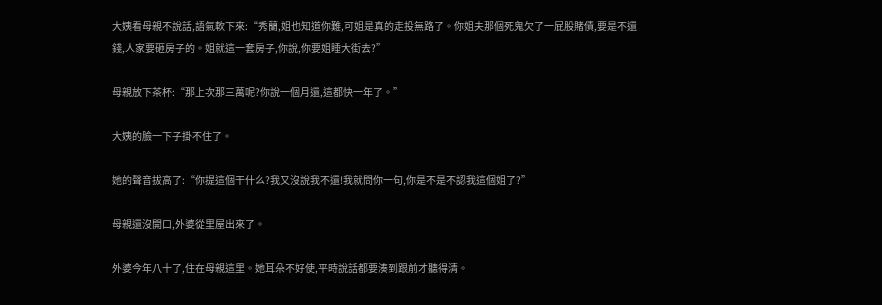大姨看母親不說話,語氣軟下來:“秀蘭,姐也知道你難,可姐是真的走投無路了。你姐夫那個死鬼欠了一屁股賭債,要是不還錢,人家要砸房子的。姐就這一套房子,你說,你要姐睡大街去?”

母親放下茶杯:“那上次那三萬呢?你說一個月還,這都快一年了。”

大姨的臉一下子掛不住了。

她的聲音拔高了:“你提這個干什么?我又沒說我不還!我就問你一句,你是不是不認我這個姐了?”

母親還沒開口,外婆從里屋出來了。

外婆今年八十了,住在母親這里。她耳朵不好使,平時說話都要湊到跟前才聽得清。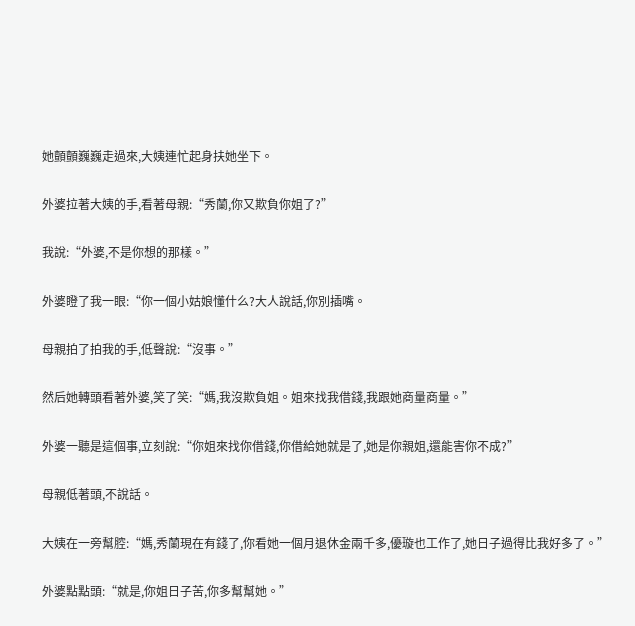她顫顫巍巍走過來,大姨連忙起身扶她坐下。

外婆拉著大姨的手,看著母親:“秀蘭,你又欺負你姐了?”

我說:“外婆,不是你想的那樣。”

外婆瞪了我一眼:“你一個小姑娘懂什么?大人說話,你別插嘴。

母親拍了拍我的手,低聲說:“沒事。”

然后她轉頭看著外婆,笑了笑:“媽,我沒欺負姐。姐來找我借錢,我跟她商量商量。”

外婆一聽是這個事,立刻說:“你姐來找你借錢,你借給她就是了,她是你親姐,還能害你不成?”

母親低著頭,不說話。

大姨在一旁幫腔:“媽,秀蘭現在有錢了,你看她一個月退休金兩千多,優璇也工作了,她日子過得比我好多了。”

外婆點點頭:“就是,你姐日子苦,你多幫幫她。”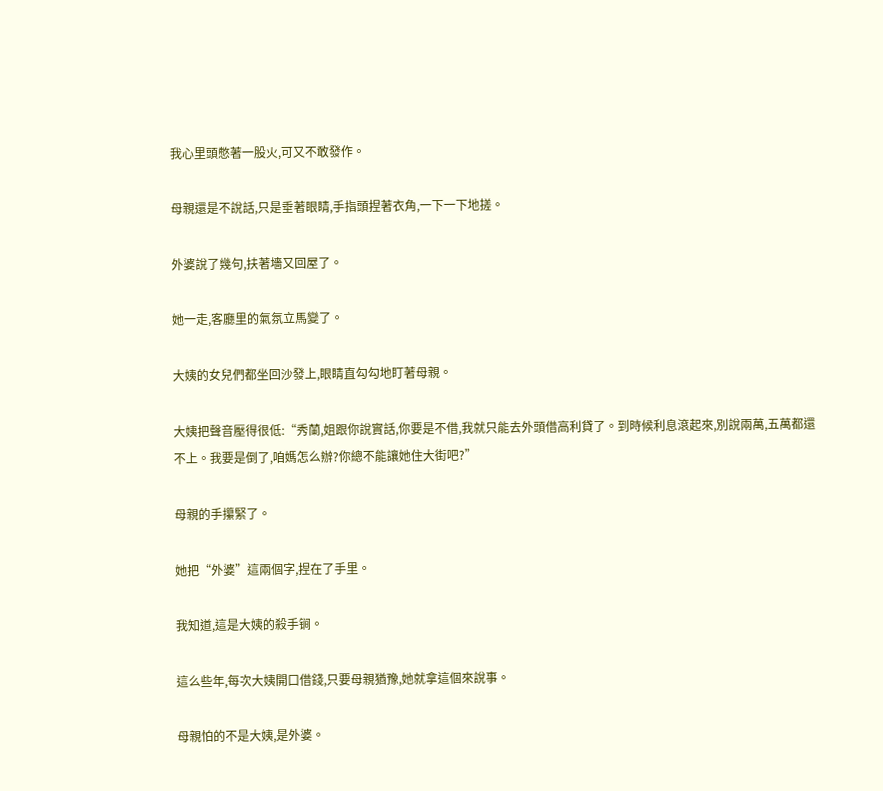我心里頭憋著一股火,可又不敢發作。

母親還是不說話,只是垂著眼睛,手指頭捏著衣角,一下一下地搓。

外婆說了幾句,扶著墻又回屋了。

她一走,客廳里的氣氛立馬變了。

大姨的女兒們都坐回沙發上,眼睛直勾勾地盯著母親。

大姨把聲音壓得很低:“秀蘭,姐跟你說實話,你要是不借,我就只能去外頭借高利貸了。到時候利息滾起來,別說兩萬,五萬都還不上。我要是倒了,咱媽怎么辦?你總不能讓她住大街吧?”

母親的手攥緊了。

她把“外婆”這兩個字,捏在了手里。

我知道,這是大姨的殺手锏。

這么些年,每次大姨開口借錢,只要母親猶豫,她就拿這個來說事。

母親怕的不是大姨,是外婆。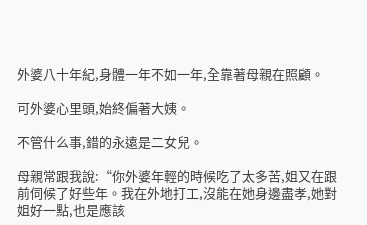外婆八十年紀,身體一年不如一年,全靠著母親在照顧。

可外婆心里頭,始終偏著大姨。

不管什么事,錯的永遠是二女兒。

母親常跟我說:“你外婆年輕的時候吃了太多苦,姐又在跟前伺候了好些年。我在外地打工,沒能在她身邊盡孝,她對姐好一點,也是應該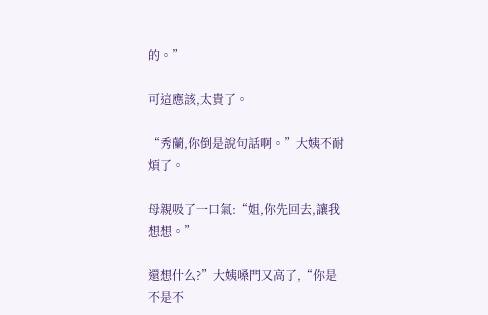的。”

可這應該,太貴了。

“秀蘭,你倒是說句話啊。”大姨不耐煩了。

母親吸了一口氣:“姐,你先回去,讓我想想。”

還想什么?”大姨嗓門又高了,“你是不是不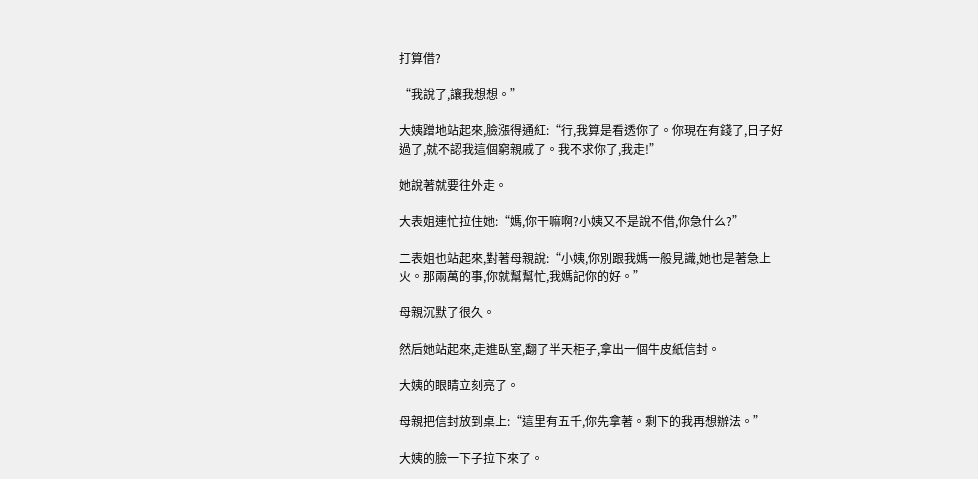打算借?

“我說了,讓我想想。”

大姨蹭地站起來,臉漲得通紅:“行,我算是看透你了。你現在有錢了,日子好過了,就不認我這個窮親戚了。我不求你了,我走!”

她說著就要往外走。

大表姐連忙拉住她:“媽,你干嘛啊?小姨又不是說不借,你急什么?”

二表姐也站起來,對著母親說:“小姨,你別跟我媽一般見識,她也是著急上火。那兩萬的事,你就幫幫忙,我媽記你的好。”

母親沉默了很久。

然后她站起來,走進臥室,翻了半天柜子,拿出一個牛皮紙信封。

大姨的眼睛立刻亮了。

母親把信封放到桌上:“這里有五千,你先拿著。剩下的我再想辦法。”

大姨的臉一下子拉下來了。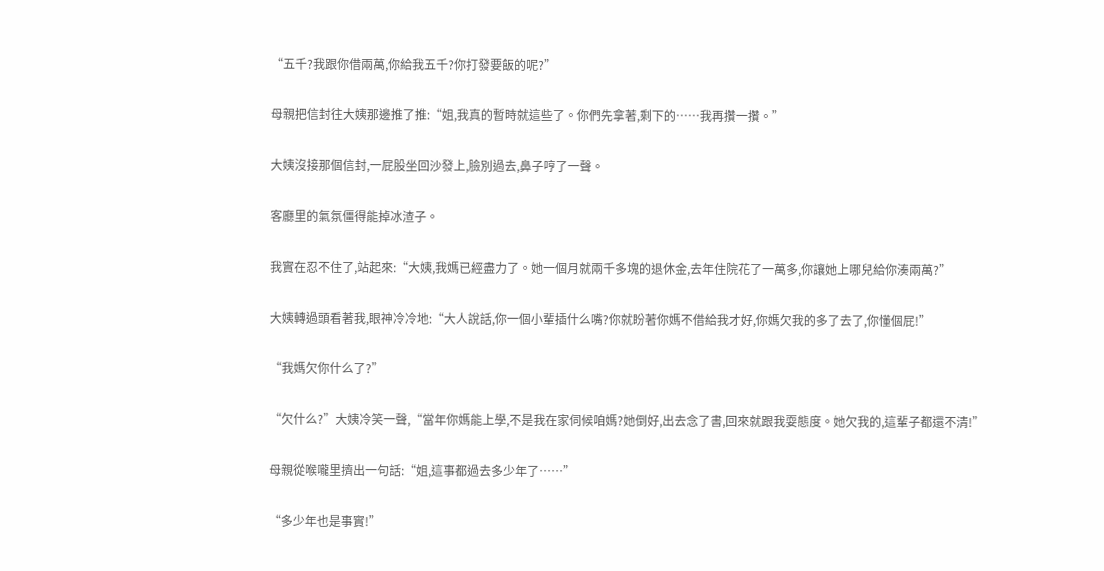“五千?我跟你借兩萬,你給我五千?你打發要飯的呢?”

母親把信封往大姨那邊推了推:“姐,我真的暫時就這些了。你們先拿著,剩下的……我再攢一攢。”

大姨沒接那個信封,一屁股坐回沙發上,臉別過去,鼻子哼了一聲。

客廳里的氣氛僵得能掉冰渣子。

我實在忍不住了,站起來:“大姨,我媽已經盡力了。她一個月就兩千多塊的退休金,去年住院花了一萬多,你讓她上哪兒給你湊兩萬?”

大姨轉過頭看著我,眼神冷冷地:“大人說話,你一個小輩插什么嘴?你就盼著你媽不借給我才好,你媽欠我的多了去了,你懂個屁!”

“我媽欠你什么了?”

“欠什么?”大姨冷笑一聲,“當年你媽能上學,不是我在家伺候咱媽?她倒好,出去念了書,回來就跟我耍態度。她欠我的,這輩子都還不清!”

母親從喉嚨里擠出一句話:“姐,這事都過去多少年了……”

“多少年也是事實!”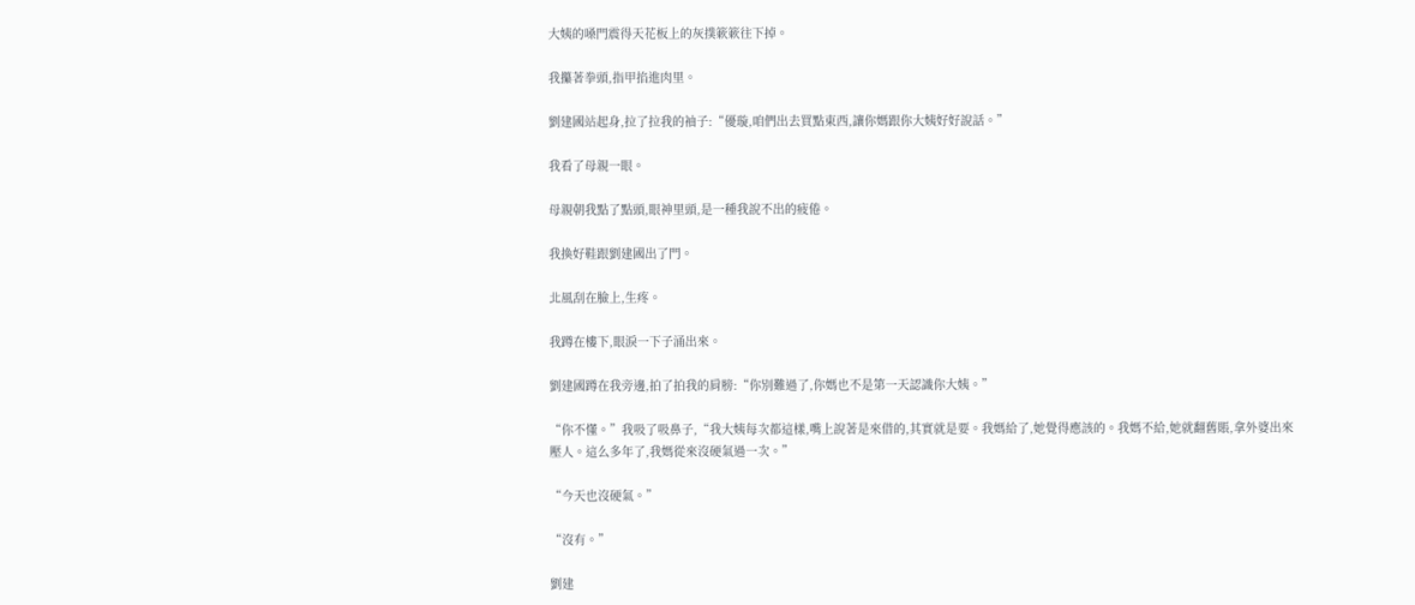大姨的嗓門震得天花板上的灰撲簌簌往下掉。

我攥著拳頭,指甲掐進肉里。

劉建國站起身,拉了拉我的袖子:“優璇,咱們出去買點東西,讓你媽跟你大姨好好說話。”

我看了母親一眼。

母親朝我點了點頭,眼神里頭,是一種我說不出的疲倦。

我換好鞋跟劉建國出了門。

北風刮在臉上,生疼。

我蹲在樓下,眼淚一下子涌出來。

劉建國蹲在我旁邊,拍了拍我的肩膀:“你別難過了,你媽也不是第一天認識你大姨。”

“你不懂。”我吸了吸鼻子,“我大姨每次都這樣,嘴上說著是來借的,其實就是要。我媽給了,她覺得應該的。我媽不給,她就翻舊賬,拿外婆出來壓人。這么多年了,我媽從來沒硬氣過一次。”

“今天也沒硬氣。”

“沒有。”

劉建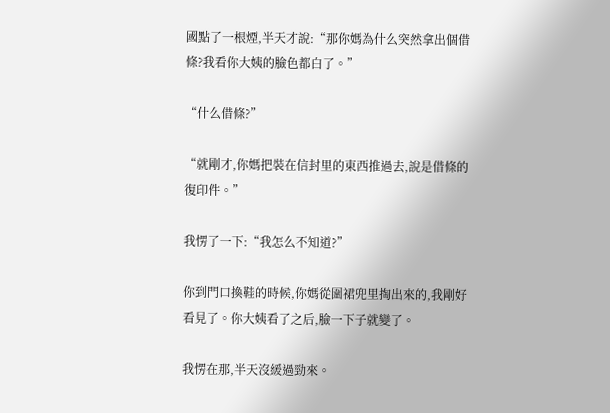國點了一根煙,半天才說:“那你媽為什么突然拿出個借條?我看你大姨的臉色都白了。”

“什么借條?”

“就剛才,你媽把裝在信封里的東西推過去,說是借條的復印件。”

我愣了一下:“我怎么不知道?”

你到門口換鞋的時候,你媽從圍裙兜里掏出來的,我剛好看見了。你大姨看了之后,臉一下子就變了。

我愣在那,半天沒緩過勁來。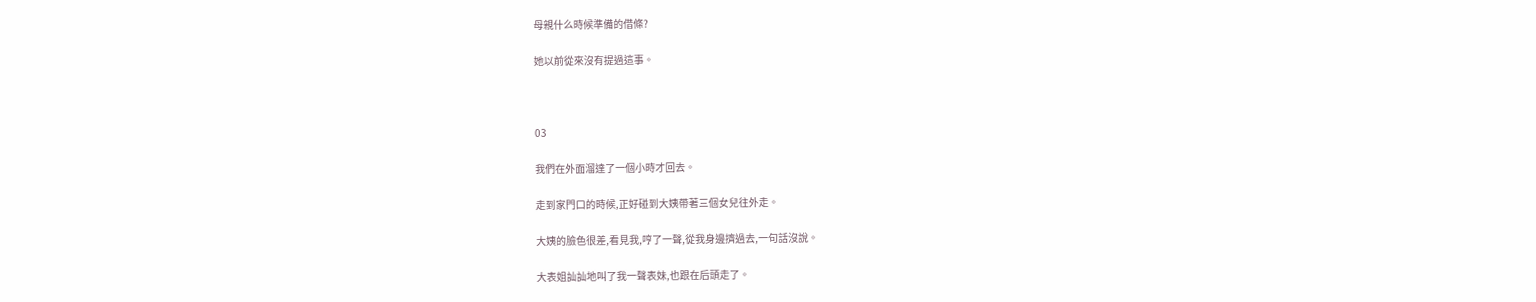母親什么時候準備的借條?

她以前從來沒有提過這事。



03

我們在外面溜達了一個小時才回去。

走到家門口的時候,正好碰到大姨帶著三個女兒往外走。

大姨的臉色很差,看見我,哼了一聲,從我身邊擠過去,一句話沒說。

大表姐訕訕地叫了我一聲表妹,也跟在后頭走了。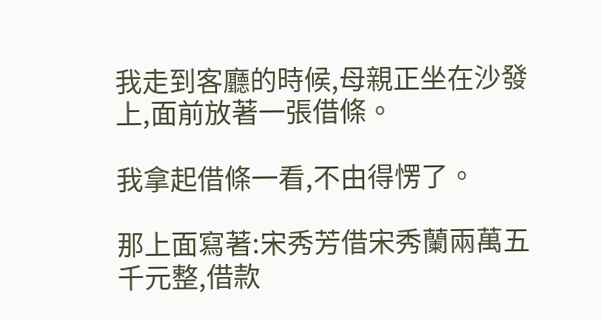我走到客廳的時候,母親正坐在沙發上,面前放著一張借條。

我拿起借條一看,不由得愣了。

那上面寫著:宋秀芳借宋秀蘭兩萬五千元整,借款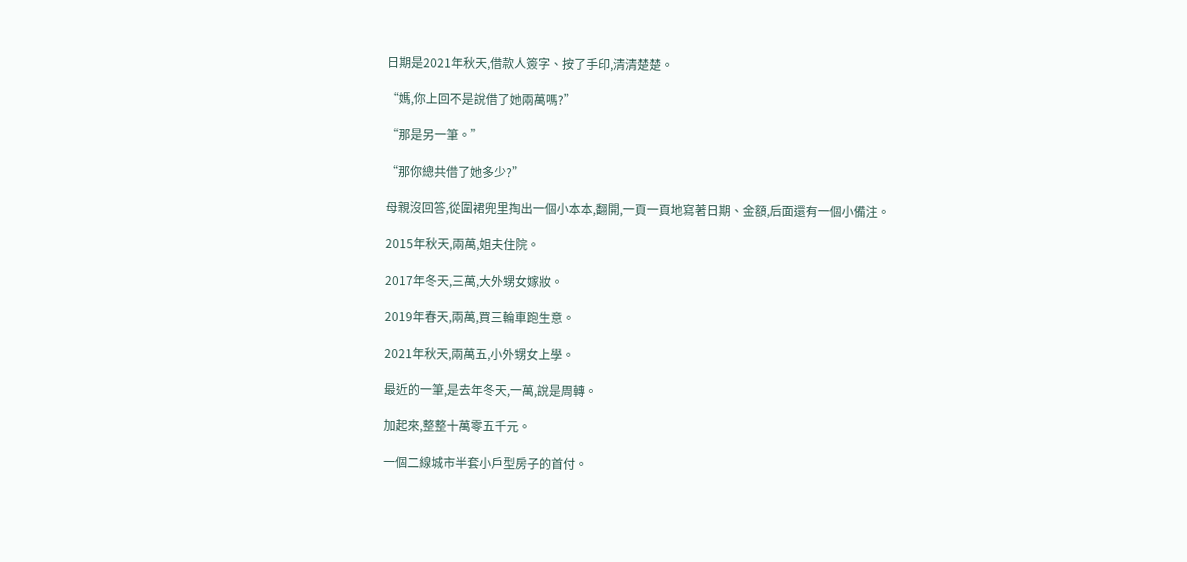日期是2021年秋天,借款人簽字、按了手印,清清楚楚。

“媽,你上回不是說借了她兩萬嗎?”

“那是另一筆。”

“那你總共借了她多少?”

母親沒回答,從圍裙兜里掏出一個小本本,翻開,一頁一頁地寫著日期、金額,后面還有一個小備注。

2015年秋天,兩萬,姐夫住院。

2017年冬天,三萬,大外甥女嫁妝。

2019年春天,兩萬,買三輪車跑生意。

2021年秋天,兩萬五,小外甥女上學。

最近的一筆,是去年冬天,一萬,說是周轉。

加起來,整整十萬零五千元。

一個二線城市半套小戶型房子的首付。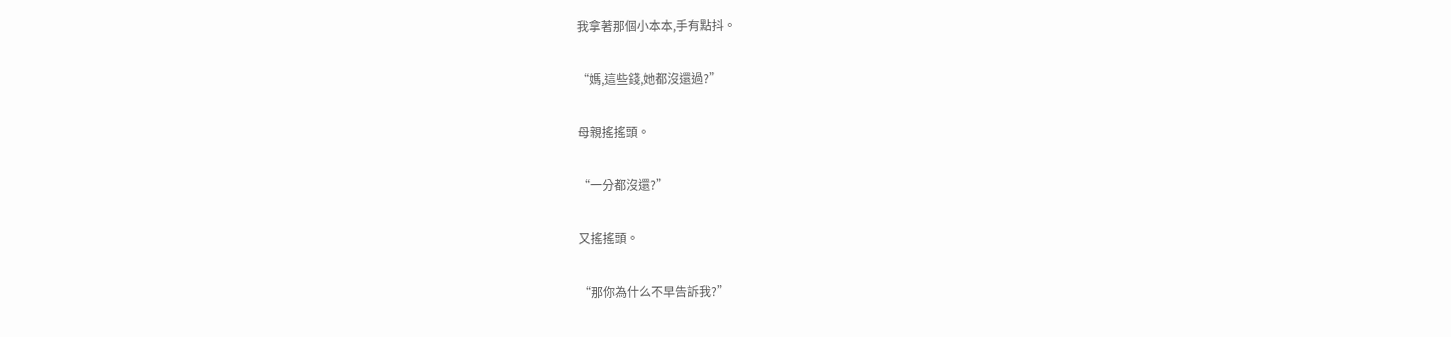我拿著那個小本本,手有點抖。

“媽,這些錢,她都沒還過?”

母親搖搖頭。

“一分都沒還?”

又搖搖頭。

“那你為什么不早告訴我?”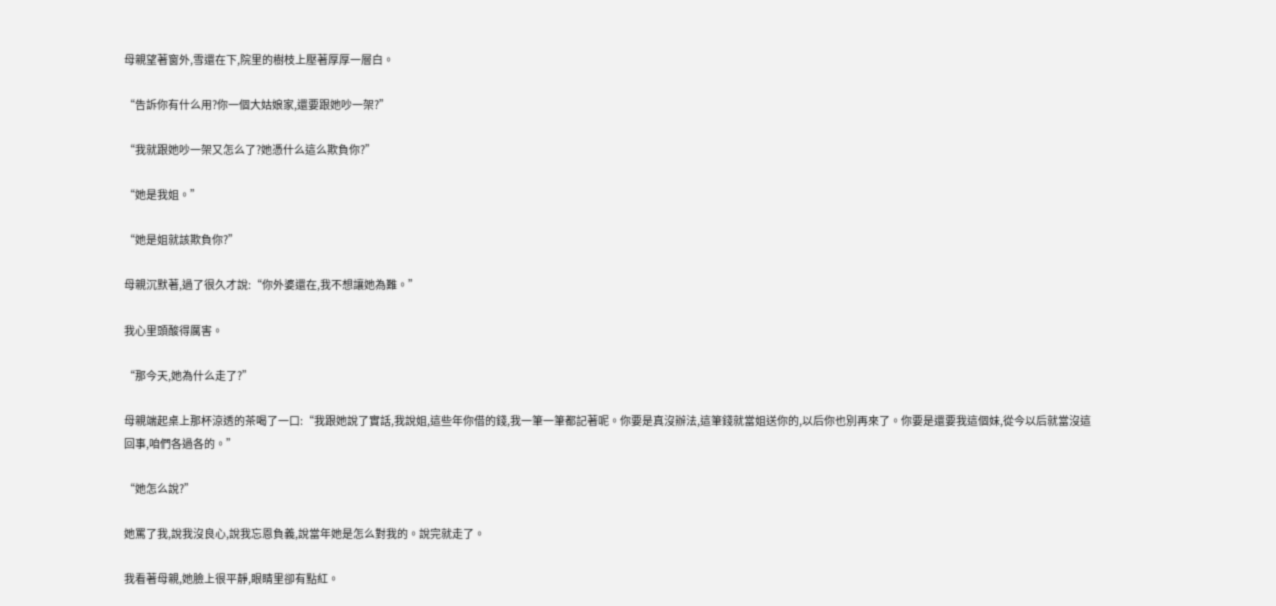母親望著窗外,雪還在下,院里的樹枝上壓著厚厚一層白。

“告訴你有什么用?你一個大姑娘家,還要跟她吵一架?”

“我就跟她吵一架又怎么了?她憑什么這么欺負你?”

“她是我姐。”

“她是姐就該欺負你?”

母親沉默著,過了很久才說:“你外婆還在,我不想讓她為難。”

我心里頭酸得厲害。

“那今天,她為什么走了?”

母親端起桌上那杯涼透的茶喝了一口:“我跟她說了實話,我說姐,這些年你借的錢,我一筆一筆都記著呢。你要是真沒辦法,這筆錢就當姐送你的,以后你也別再來了。你要是還要我這個妹,從今以后就當沒這回事,咱們各過各的。”

“她怎么說?”

她罵了我,說我沒良心,說我忘恩負義,說當年她是怎么對我的。說完就走了。

我看著母親,她臉上很平靜,眼睛里卻有點紅。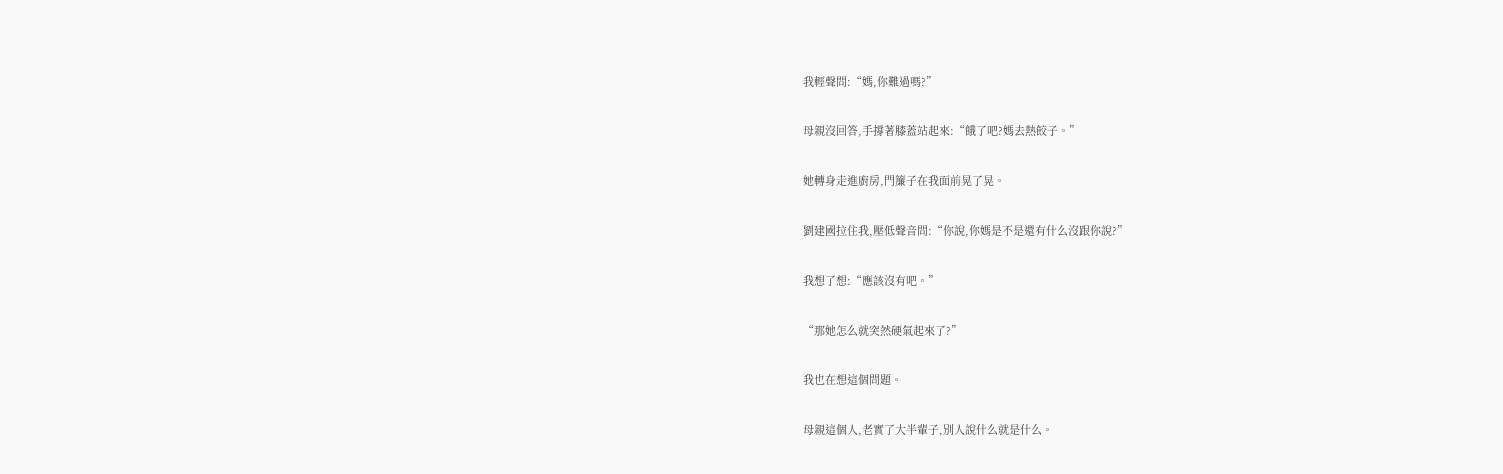我輕聲問:“媽,你難過嗎?”

母親沒回答,手撐著膝蓋站起來:“餓了吧?媽去熱餃子。”

她轉身走進廚房,門簾子在我面前晃了晃。

劉建國拉住我,壓低聲音問:“你說,你媽是不是還有什么沒跟你說?”

我想了想:“應該沒有吧。”

“那她怎么就突然硬氣起來了?”

我也在想這個問題。

母親這個人,老實了大半輩子,別人說什么就是什么。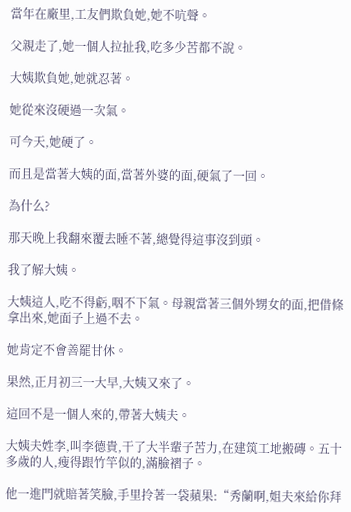當年在廠里,工友們欺負她,她不吭聲。

父親走了,她一個人拉扯我,吃多少苦都不說。

大姨欺負她,她就忍著。

她從來沒硬過一次氣。

可今天,她硬了。

而且是當著大姨的面,當著外婆的面,硬氣了一回。

為什么?

那天晚上我翻來覆去睡不著,總覺得這事沒到頭。

我了解大姨。

大姨這人,吃不得虧,咽不下氣。母親當著三個外甥女的面,把借條拿出來,她面子上過不去。

她肯定不會善罷甘休。

果然,正月初三一大早,大姨又來了。

這回不是一個人來的,帶著大姨夫。

大姨夫姓李,叫李德貴,干了大半輩子苦力,在建筑工地搬磚。五十多歲的人,瘦得跟竹竿似的,滿臉褶子。

他一進門就賠著笑臉,手里拎著一袋蘋果:“秀蘭啊,姐夫來給你拜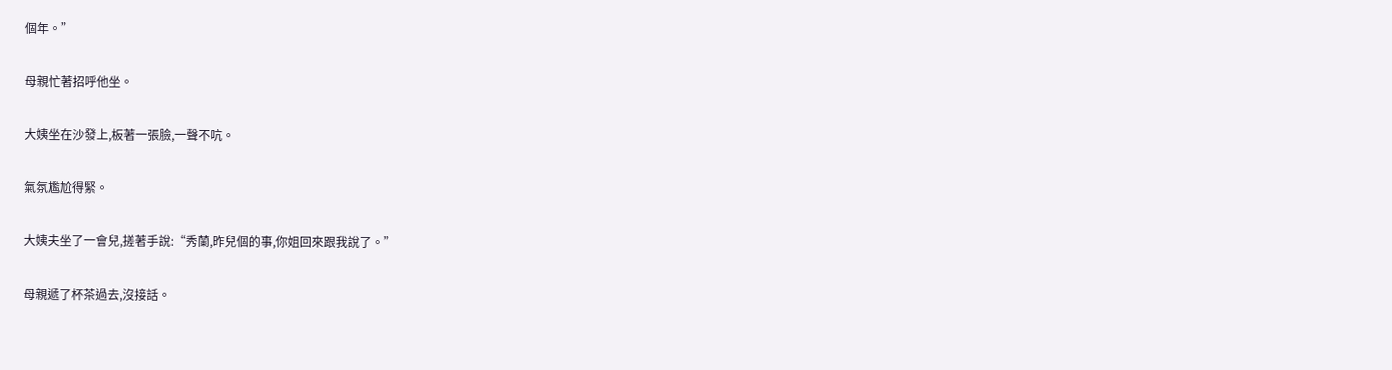個年。”

母親忙著招呼他坐。

大姨坐在沙發上,板著一張臉,一聲不吭。

氣氛尷尬得緊。

大姨夫坐了一會兒,搓著手說:“秀蘭,昨兒個的事,你姐回來跟我說了。”

母親遞了杯茶過去,沒接話。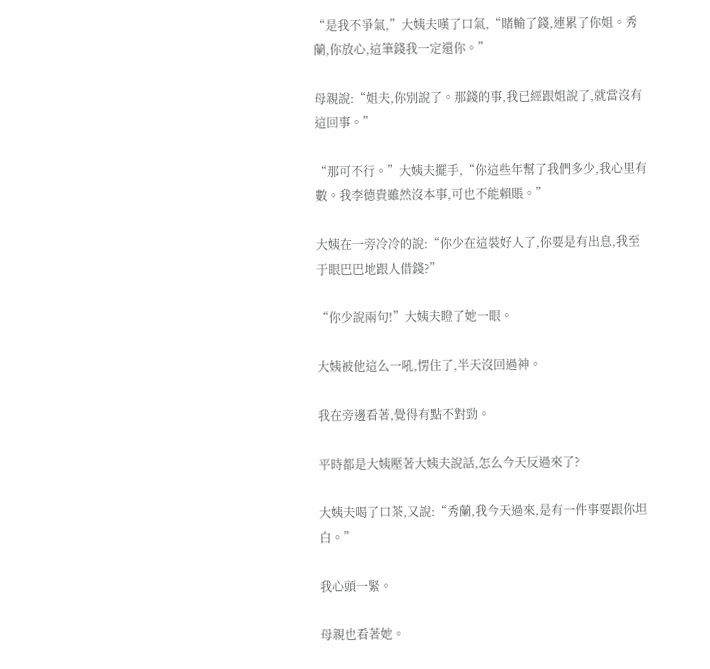“是我不爭氣,”大姨夫嘆了口氣,“賭輸了錢,連累了你姐。秀蘭,你放心,這筆錢我一定還你。”

母親說:“姐夫,你別說了。那錢的事,我已經跟姐說了,就當沒有這回事。”

“那可不行。”大姨夫擺手,“你這些年幫了我們多少,我心里有數。我李德貴雖然沒本事,可也不能賴賬。”

大姨在一旁冷冷的說:“你少在這裝好人了,你要是有出息,我至于眼巴巴地跟人借錢?”

“你少說兩句!”大姨夫瞪了她一眼。

大姨被他這么一吼,愣住了,半天沒回過神。

我在旁邊看著,覺得有點不對勁。

平時都是大姨壓著大姨夫說話,怎么今天反過來了?

大姨夫喝了口茶,又說:“秀蘭,我今天過來,是有一件事要跟你坦白。”

我心頭一緊。

母親也看著她。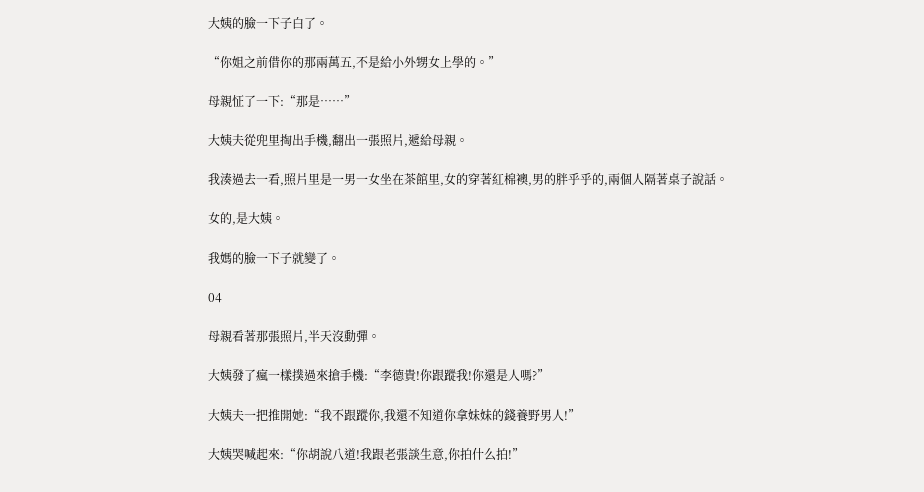大姨的臉一下子白了。

“你姐之前借你的那兩萬五,不是給小外甥女上學的。”

母親怔了一下:“那是……”

大姨夫從兜里掏出手機,翻出一張照片,遞給母親。

我湊過去一看,照片里是一男一女坐在茶館里,女的穿著紅棉襖,男的胖乎乎的,兩個人隔著桌子說話。

女的,是大姨。

我媽的臉一下子就變了。

04

母親看著那張照片,半天沒動彈。

大姨發了瘋一樣撲過來搶手機:“李德貴!你跟蹤我!你還是人嗎?”

大姨夫一把推開她:“我不跟蹤你,我還不知道你拿妹妹的錢養野男人!”

大姨哭喊起來:“你胡說八道!我跟老張談生意,你拍什么拍!”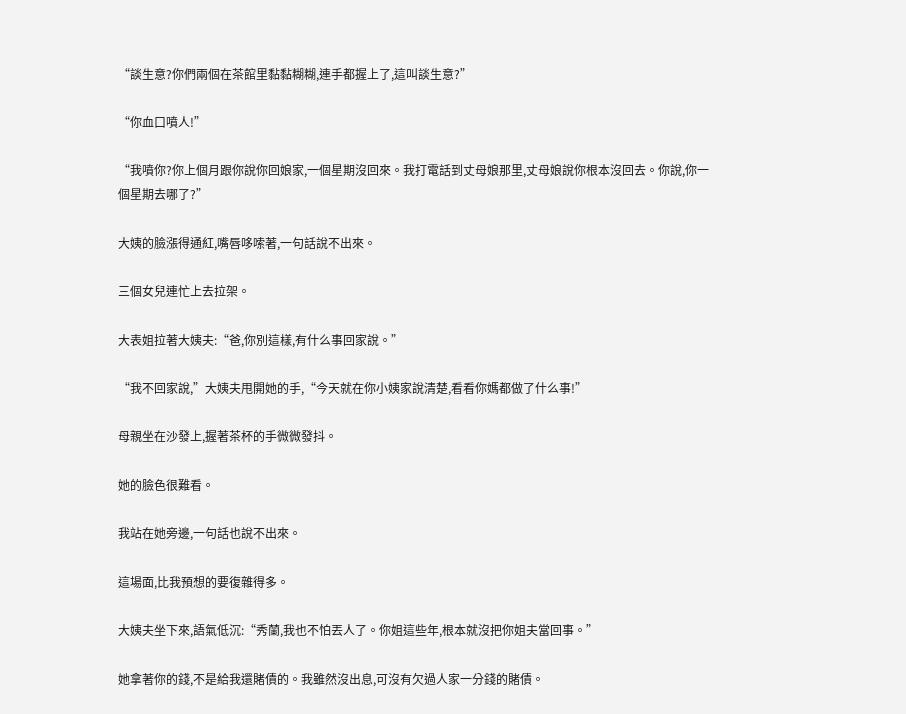“談生意?你們兩個在茶館里黏黏糊糊,連手都握上了,這叫談生意?”

“你血口噴人!”

“我噴你?你上個月跟你說你回娘家,一個星期沒回來。我打電話到丈母娘那里,丈母娘說你根本沒回去。你說,你一個星期去哪了?”

大姨的臉漲得通紅,嘴唇哆嗦著,一句話說不出來。

三個女兒連忙上去拉架。

大表姐拉著大姨夫:“爸,你別這樣,有什么事回家說。”

“我不回家說,”大姨夫甩開她的手,“今天就在你小姨家說清楚,看看你媽都做了什么事!”

母親坐在沙發上,握著茶杯的手微微發抖。

她的臉色很難看。

我站在她旁邊,一句話也說不出來。

這場面,比我預想的要復雜得多。

大姨夫坐下來,語氣低沉:“秀蘭,我也不怕丟人了。你姐這些年,根本就沒把你姐夫當回事。”

她拿著你的錢,不是給我還賭債的。我雖然沒出息,可沒有欠過人家一分錢的賭債。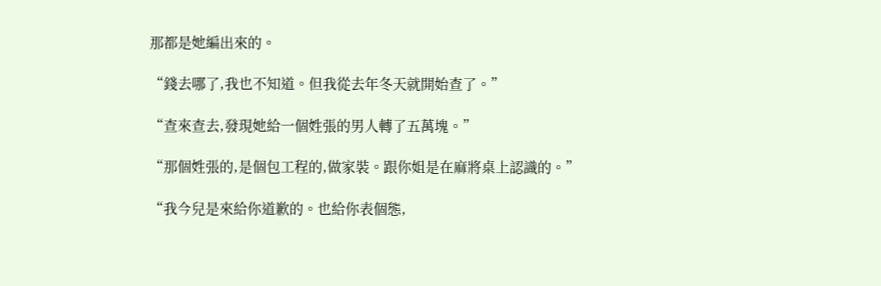那都是她編出來的。

“錢去哪了,我也不知道。但我從去年冬天就開始查了。”

“查來查去,發現她給一個姓張的男人轉了五萬塊。”

“那個姓張的,是個包工程的,做家裝。跟你姐是在麻將桌上認識的。”

“我今兒是來給你道歉的。也給你表個態,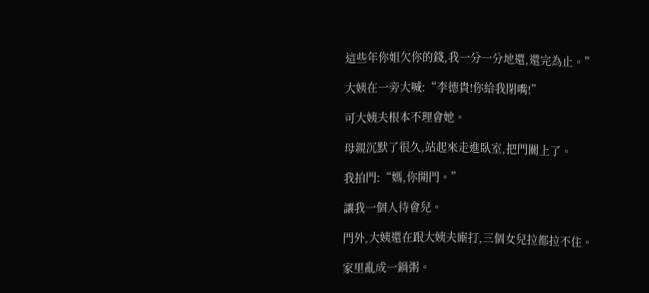這些年你姐欠你的錢,我一分一分地還,還完為止。”

大姨在一旁大喊:“李德貴!你給我閉嘴!”

可大姨夫根本不理會她。

母親沉默了很久,站起來走進臥室,把門關上了。

我拍門:“媽,你開門。”

讓我一個人待會兒。

門外,大姨還在跟大姨夫廝打,三個女兒拉都拉不住。

家里亂成一鍋粥。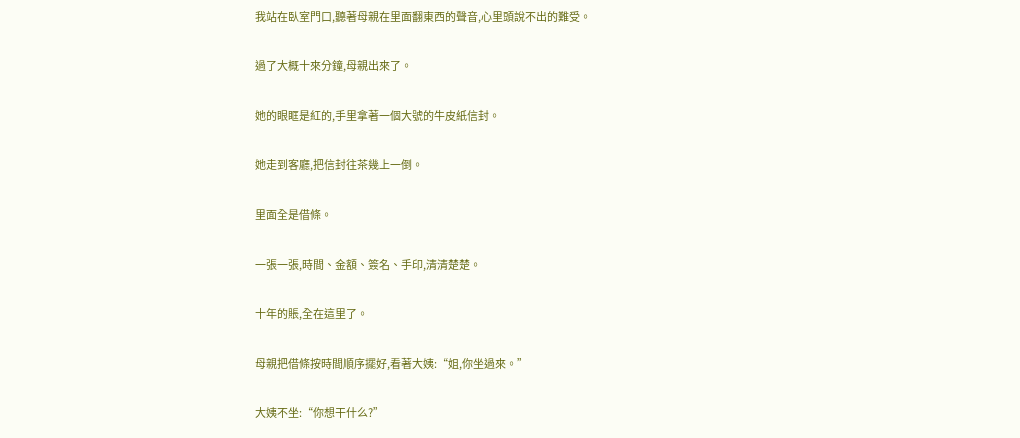我站在臥室門口,聽著母親在里面翻東西的聲音,心里頭說不出的難受。

過了大概十來分鐘,母親出來了。

她的眼眶是紅的,手里拿著一個大號的牛皮紙信封。

她走到客廳,把信封往茶幾上一倒。

里面全是借條。

一張一張,時間、金額、簽名、手印,清清楚楚。

十年的賬,全在這里了。

母親把借條按時間順序擺好,看著大姨:“姐,你坐過來。”

大姨不坐:“你想干什么?”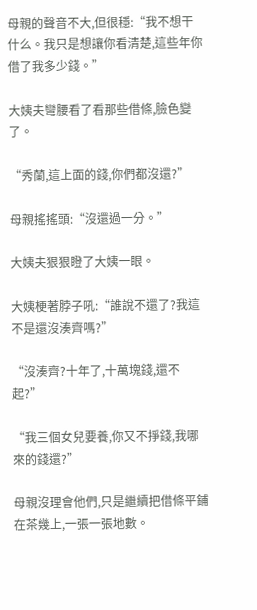母親的聲音不大,但很穩:“我不想干什么。我只是想讓你看清楚,這些年你借了我多少錢。”

大姨夫彎腰看了看那些借條,臉色變了。

“秀蘭,這上面的錢,你們都沒還?”

母親搖搖頭:“沒還過一分。”

大姨夫狠狠瞪了大姨一眼。

大姨梗著脖子吼:“誰說不還了?我這不是還沒湊齊嗎?”

“沒湊齊?十年了,十萬塊錢,還不起?”

“我三個女兒要養,你又不掙錢,我哪來的錢還?”

母親沒理會他們,只是繼續把借條平鋪在茶幾上,一張一張地數。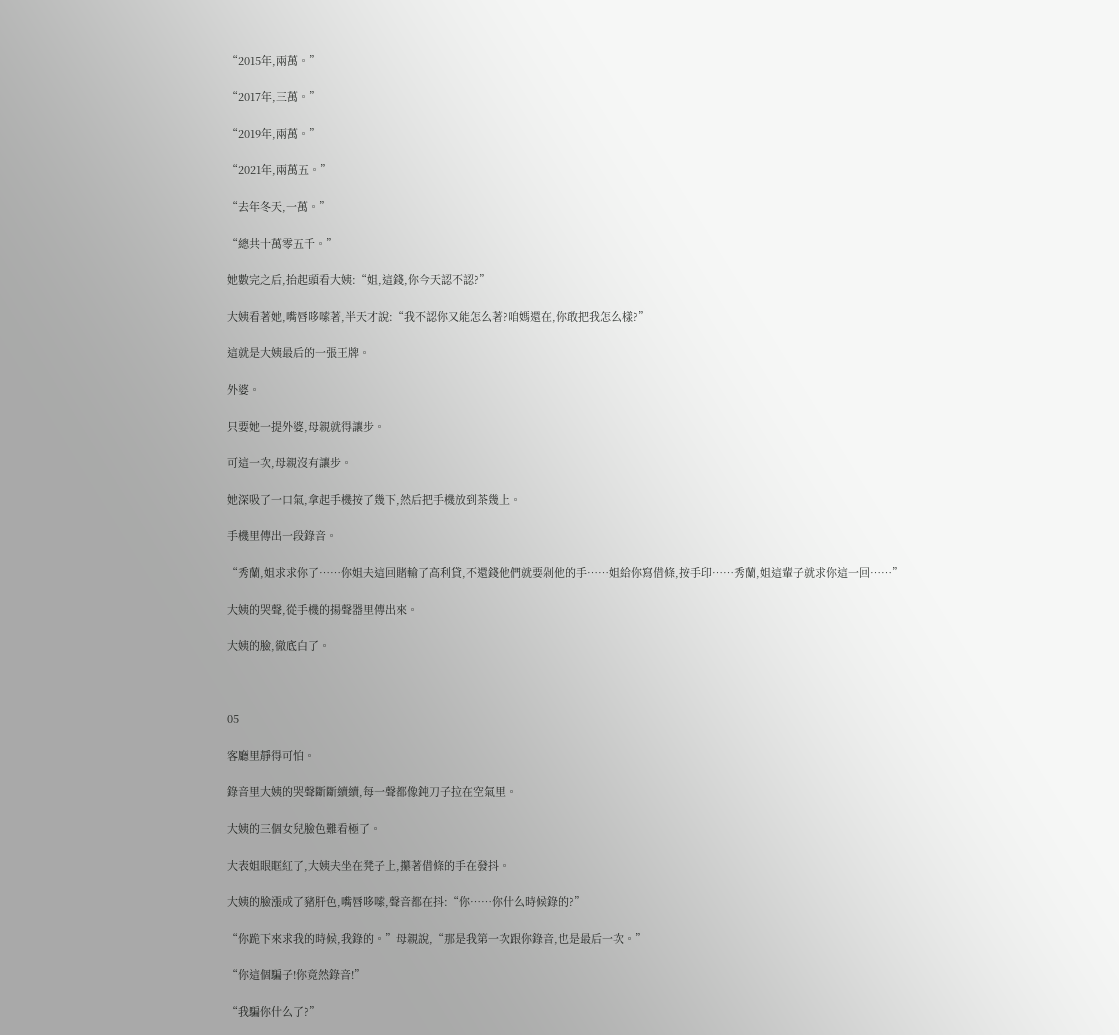“2015年,兩萬。”

“2017年,三萬。”

“2019年,兩萬。”

“2021年,兩萬五。”

“去年冬天,一萬。”

“總共十萬零五千。”

她數完之后,抬起頭看大姨:“姐,這錢,你今天認不認?”

大姨看著她,嘴唇哆嗦著,半天才說:“我不認你又能怎么著?咱媽還在,你敢把我怎么樣?”

這就是大姨最后的一張王牌。

外婆。

只要她一提外婆,母親就得讓步。

可這一次,母親沒有讓步。

她深吸了一口氣,拿起手機按了幾下,然后把手機放到茶幾上。

手機里傳出一段錄音。

“秀蘭,姐求求你了……你姐夫這回賭輸了高利貸,不還錢他們就要剁他的手……姐給你寫借條,按手印……秀蘭,姐這輩子就求你這一回……”

大姨的哭聲,從手機的揚聲器里傳出來。

大姨的臉,徹底白了。



05

客廳里靜得可怕。

錄音里大姨的哭聲斷斷續續,每一聲都像鈍刀子拉在空氣里。

大姨的三個女兒臉色難看極了。

大表姐眼眶紅了,大姨夫坐在凳子上,攥著借條的手在發抖。

大姨的臉漲成了豬肝色,嘴唇哆嗦,聲音都在抖:“你……你什么時候錄的?”

“你跪下來求我的時候,我錄的。”母親說,“那是我第一次跟你錄音,也是最后一次。”

“你這個騙子!你竟然錄音!”

“我騙你什么了?”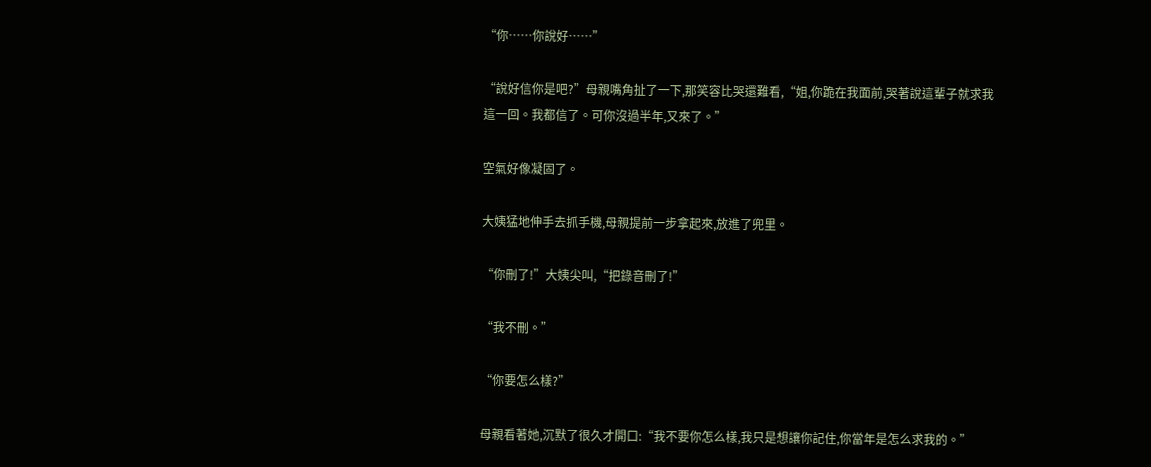“你……你說好……”

“說好信你是吧?”母親嘴角扯了一下,那笑容比哭還難看,“姐,你跪在我面前,哭著說這輩子就求我這一回。我都信了。可你沒過半年,又來了。”

空氣好像凝固了。

大姨猛地伸手去抓手機,母親提前一步拿起來,放進了兜里。

“你刪了!”大姨尖叫,“把錄音刪了!”

“我不刪。”

“你要怎么樣?”

母親看著她,沉默了很久才開口:“我不要你怎么樣,我只是想讓你記住,你當年是怎么求我的。”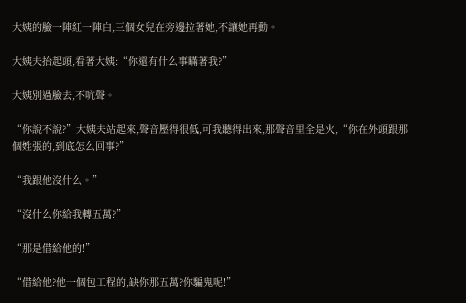大姨的臉一陣紅一陣白,三個女兒在旁邊拉著她,不讓她再動。

大姨夫抬起頭,看著大姨:“你還有什么事瞞著我?”

大姨別過臉去,不吭聲。

“你說不說?”大姨夫站起來,聲音壓得很低,可我聽得出來,那聲音里全是火,“你在外頭跟那個姓張的,到底怎么回事?”

“我跟他沒什么。”

“沒什么你給我轉五萬?”

“那是借給他的!”

“借給他?他一個包工程的,缺你那五萬?你騙鬼呢!”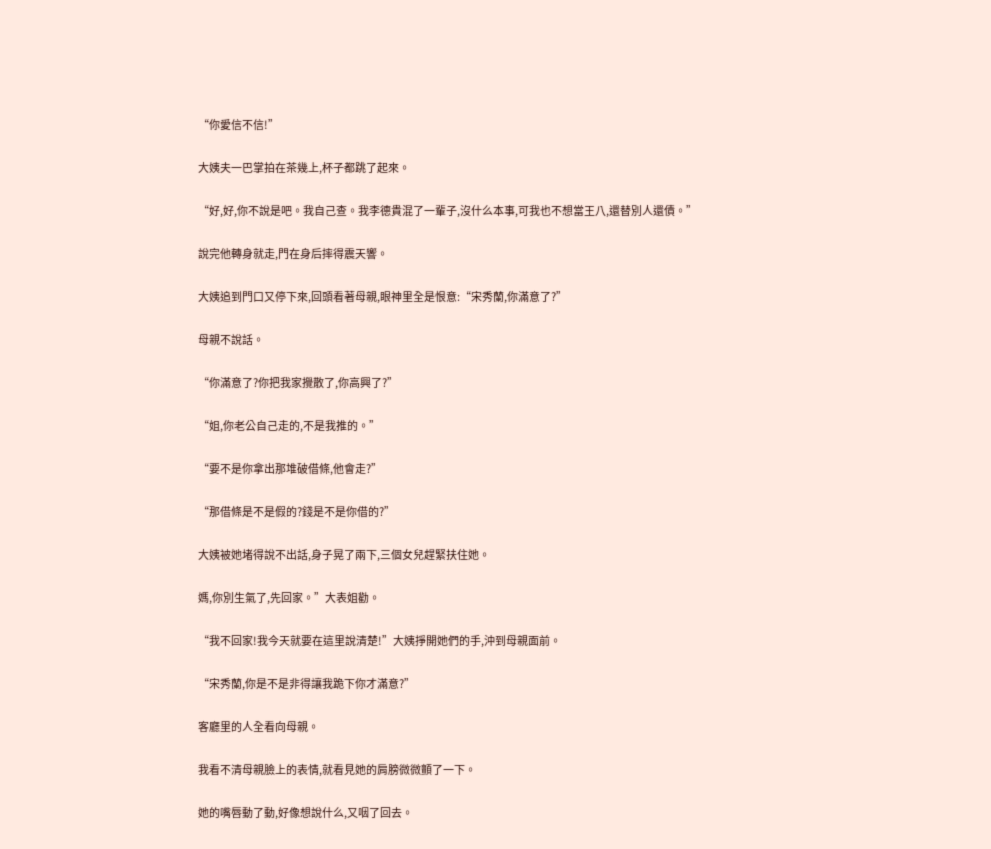“你愛信不信!”

大姨夫一巴掌拍在茶幾上,杯子都跳了起來。

“好,好,你不說是吧。我自己查。我李德貴混了一輩子,沒什么本事,可我也不想當王八,還替別人還債。”

說完他轉身就走,門在身后摔得震天響。

大姨追到門口又停下來,回頭看著母親,眼神里全是恨意:“宋秀蘭,你滿意了?”

母親不說話。

“你滿意了?你把我家攪散了,你高興了?”

“姐,你老公自己走的,不是我推的。”

“要不是你拿出那堆破借條,他會走?”

“那借條是不是假的?錢是不是你借的?”

大姨被她堵得說不出話,身子晃了兩下,三個女兒趕緊扶住她。

媽,你別生氣了,先回家。”大表姐勸。

“我不回家!我今天就要在這里說清楚!”大姨掙開她們的手,沖到母親面前。

“宋秀蘭,你是不是非得讓我跪下你才滿意?”

客廳里的人全看向母親。

我看不清母親臉上的表情,就看見她的肩膀微微顫了一下。

她的嘴唇動了動,好像想說什么,又咽了回去。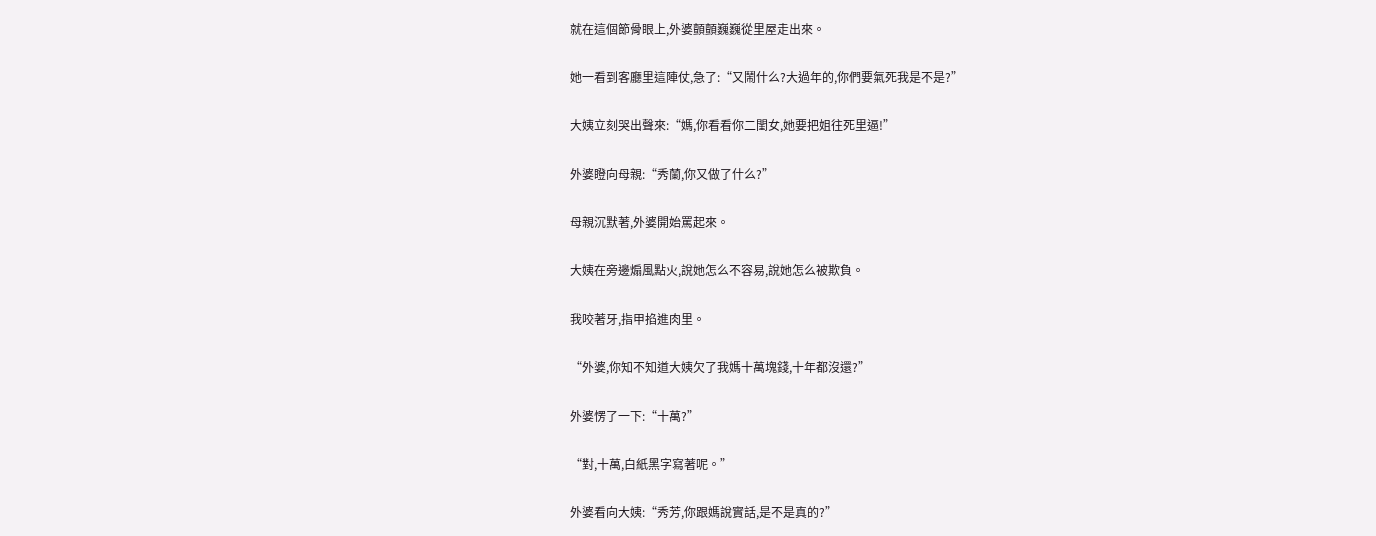就在這個節骨眼上,外婆顫顫巍巍從里屋走出來。

她一看到客廳里這陣仗,急了:“又鬧什么?大過年的,你們要氣死我是不是?”

大姨立刻哭出聲來:“媽,你看看你二閨女,她要把姐往死里逼!”

外婆瞪向母親:“秀蘭,你又做了什么?”

母親沉默著,外婆開始罵起來。

大姨在旁邊煽風點火,說她怎么不容易,說她怎么被欺負。

我咬著牙,指甲掐進肉里。

“外婆,你知不知道大姨欠了我媽十萬塊錢,十年都沒還?”

外婆愣了一下:“十萬?”

“對,十萬,白紙黑字寫著呢。”

外婆看向大姨:“秀芳,你跟媽說實話,是不是真的?”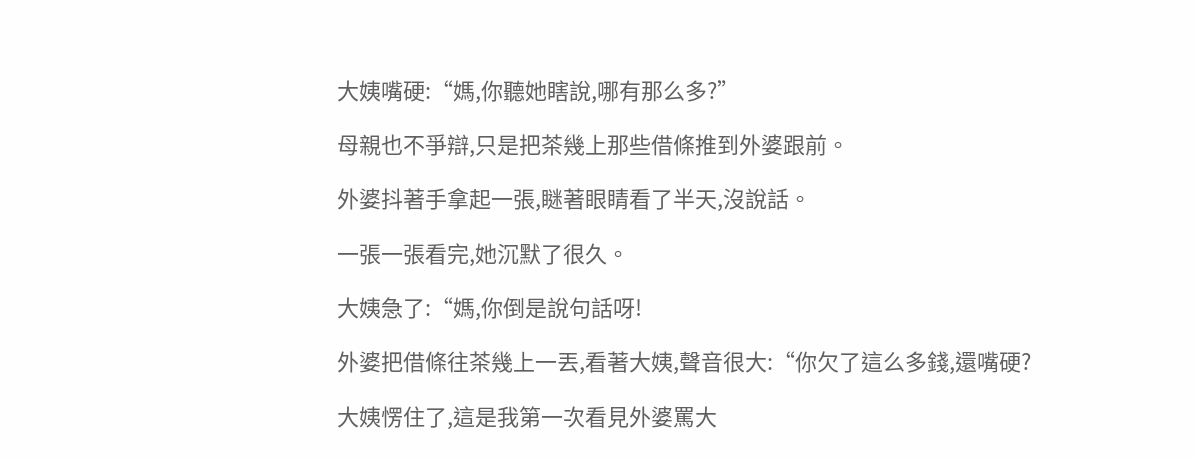大姨嘴硬:“媽,你聽她瞎說,哪有那么多?”

母親也不爭辯,只是把茶幾上那些借條推到外婆跟前。

外婆抖著手拿起一張,瞇著眼睛看了半天,沒說話。

一張一張看完,她沉默了很久。

大姨急了:“媽,你倒是說句話呀!

外婆把借條往茶幾上一丟,看著大姨,聲音很大:“你欠了這么多錢,還嘴硬?

大姨愣住了,這是我第一次看見外婆罵大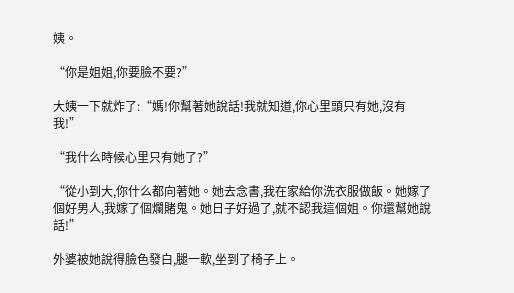姨。

“你是姐姐,你要臉不要?”

大姨一下就炸了:“媽!你幫著她說話!我就知道,你心里頭只有她,沒有我!”

“我什么時候心里只有她了?”

“從小到大,你什么都向著她。她去念書,我在家給你洗衣服做飯。她嫁了個好男人,我嫁了個爛賭鬼。她日子好過了,就不認我這個姐。你還幫她說話!”

外婆被她說得臉色發白,腿一軟,坐到了椅子上。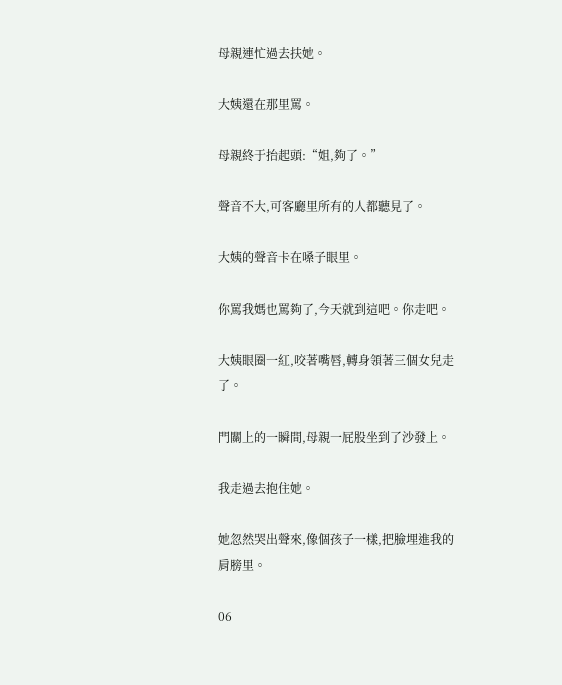母親連忙過去扶她。

大姨還在那里罵。

母親終于抬起頭:“姐,夠了。”

聲音不大,可客廳里所有的人都聽見了。

大姨的聲音卡在嗓子眼里。

你罵我媽也罵夠了,今天就到這吧。你走吧。

大姨眼圈一紅,咬著嘴唇,轉身領著三個女兒走了。

門關上的一瞬間,母親一屁股坐到了沙發上。

我走過去抱住她。

她忽然哭出聲來,像個孩子一樣,把臉埋進我的肩膀里。

06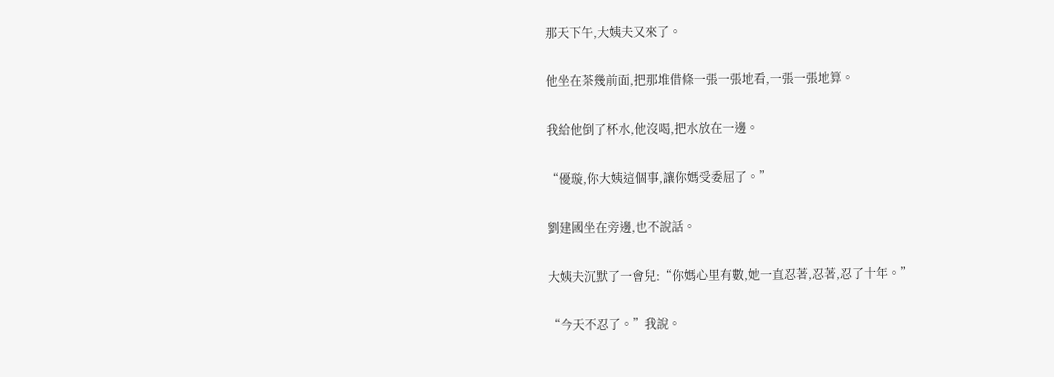那天下午,大姨夫又來了。

他坐在茶幾前面,把那堆借條一張一張地看,一張一張地算。

我給他倒了杯水,他沒喝,把水放在一邊。

“優璇,你大姨這個事,讓你媽受委屈了。”

劉建國坐在旁邊,也不說話。

大姨夫沉默了一會兒:“你媽心里有數,她一直忍著,忍著,忍了十年。”

“今天不忍了。”我說。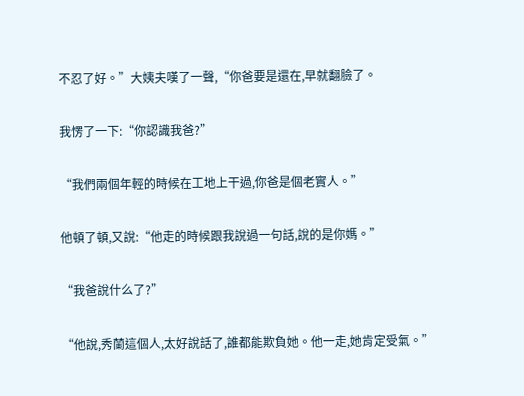不忍了好。”大姨夫嘆了一聲,“你爸要是還在,早就翻臉了。

我愣了一下:“你認識我爸?”

“我們兩個年輕的時候在工地上干過,你爸是個老實人。”

他頓了頓,又說:“他走的時候跟我說過一句話,說的是你媽。”

“我爸說什么了?”

“他說,秀蘭這個人,太好說話了,誰都能欺負她。他一走,她肯定受氣。”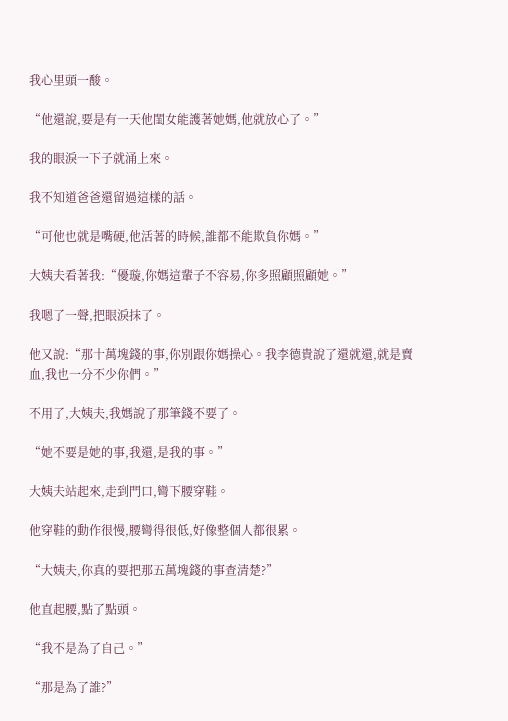我心里頭一酸。

“他還說,要是有一天他閨女能護著她媽,他就放心了。”

我的眼淚一下子就涌上來。

我不知道爸爸還留過這樣的話。

“可他也就是嘴硬,他活著的時候,誰都不能欺負你媽。”

大姨夫看著我:“優璇,你媽這輩子不容易,你多照顧照顧她。”

我嗯了一聲,把眼淚抹了。

他又說:“那十萬塊錢的事,你別跟你媽操心。我李德貴說了還就還,就是賣血,我也一分不少你們。”

不用了,大姨夫,我媽說了那筆錢不要了。

“她不要是她的事,我還,是我的事。”

大姨夫站起來,走到門口,彎下腰穿鞋。

他穿鞋的動作很慢,腰彎得很低,好像整個人都很累。

“大姨夫,你真的要把那五萬塊錢的事查清楚?”

他直起腰,點了點頭。

“我不是為了自己。”

“那是為了誰?”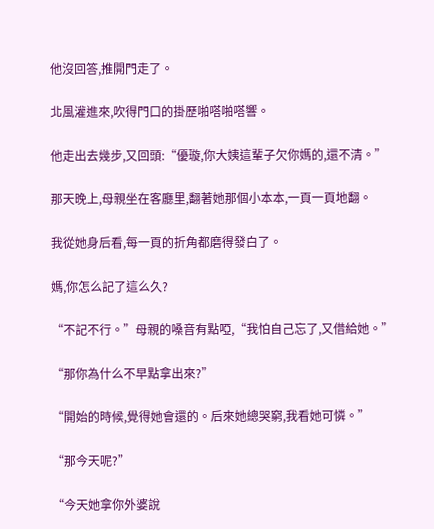他沒回答,推開門走了。

北風灌進來,吹得門口的掛歷啪嗒啪嗒響。

他走出去幾步,又回頭:“優璇,你大姨這輩子欠你媽的,還不清。”

那天晚上,母親坐在客廳里,翻著她那個小本本,一頁一頁地翻。

我從她身后看,每一頁的折角都磨得發白了。

媽,你怎么記了這么久?

“不記不行。”母親的嗓音有點啞,“我怕自己忘了,又借給她。”

“那你為什么不早點拿出來?”

“開始的時候,覺得她會還的。后來她總哭窮,我看她可憐。”

“那今天呢?”

“今天她拿你外婆說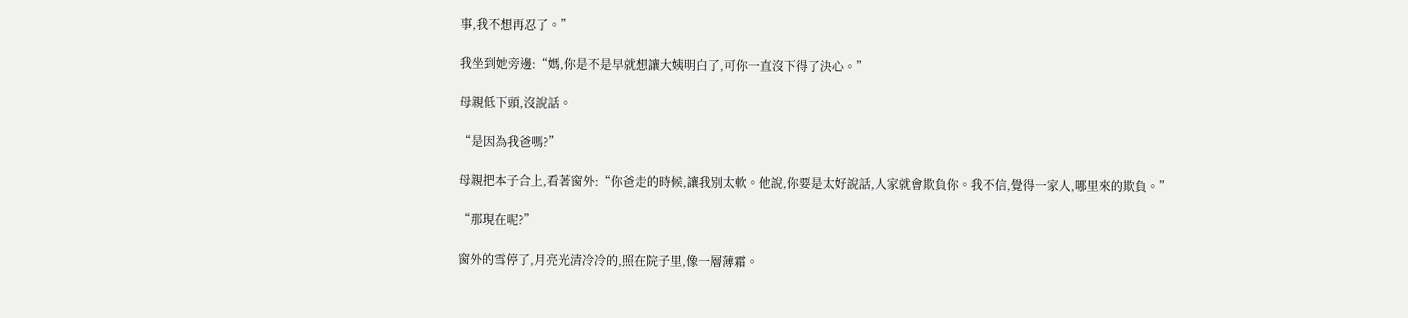事,我不想再忍了。”

我坐到她旁邊:“媽,你是不是早就想讓大姨明白了,可你一直沒下得了決心。”

母親低下頭,沒說話。

“是因為我爸嗎?”

母親把本子合上,看著窗外:“你爸走的時候,讓我別太軟。他說,你要是太好說話,人家就會欺負你。我不信,覺得一家人,哪里來的欺負。”

“那現在呢?”

窗外的雪停了,月亮光清冷冷的,照在院子里,像一層薄霜。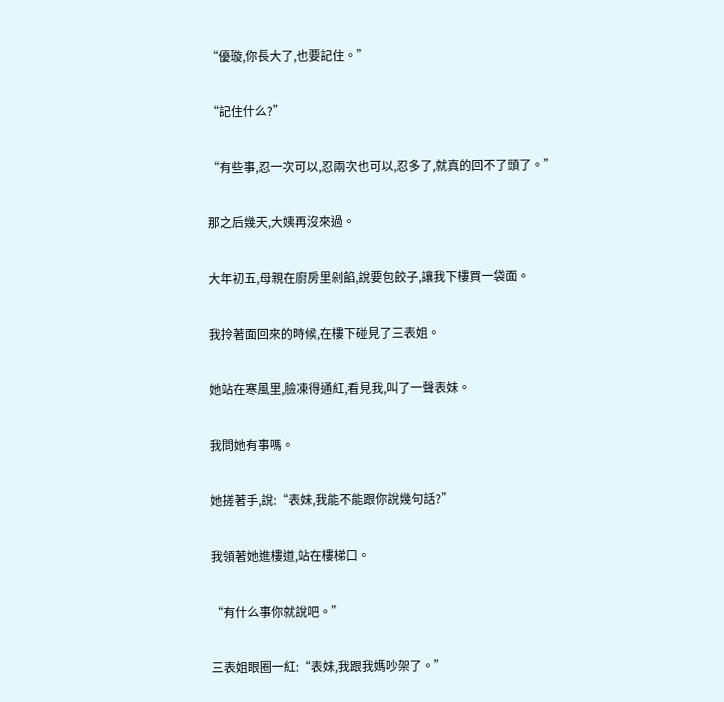“優璇,你長大了,也要記住。”

“記住什么?”

“有些事,忍一次可以,忍兩次也可以,忍多了,就真的回不了頭了。”

那之后幾天,大姨再沒來過。

大年初五,母親在廚房里剁餡,說要包餃子,讓我下樓買一袋面。

我拎著面回來的時候,在樓下碰見了三表姐。

她站在寒風里,臉凍得通紅,看見我,叫了一聲表妹。

我問她有事嗎。

她搓著手,說:“表妹,我能不能跟你說幾句話?”

我領著她進樓道,站在樓梯口。

“有什么事你就說吧。”

三表姐眼圈一紅:“表妹,我跟我媽吵架了。”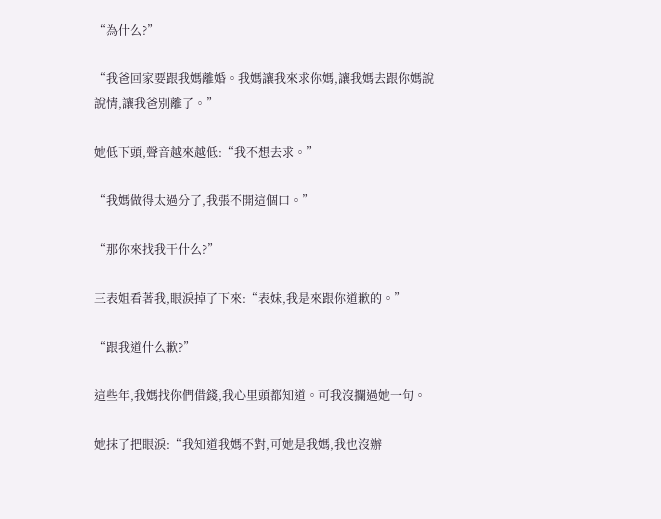“為什么?”

“我爸回家要跟我媽離婚。我媽讓我來求你媽,讓我媽去跟你媽說說情,讓我爸別離了。”

她低下頭,聲音越來越低:“我不想去求。”

“我媽做得太過分了,我張不開這個口。”

“那你來找我干什么?”

三表姐看著我,眼淚掉了下來:“表妹,我是來跟你道歉的。”

“跟我道什么歉?”

這些年,我媽找你們借錢,我心里頭都知道。可我沒攔過她一句。

她抹了把眼淚:“我知道我媽不對,可她是我媽,我也沒辦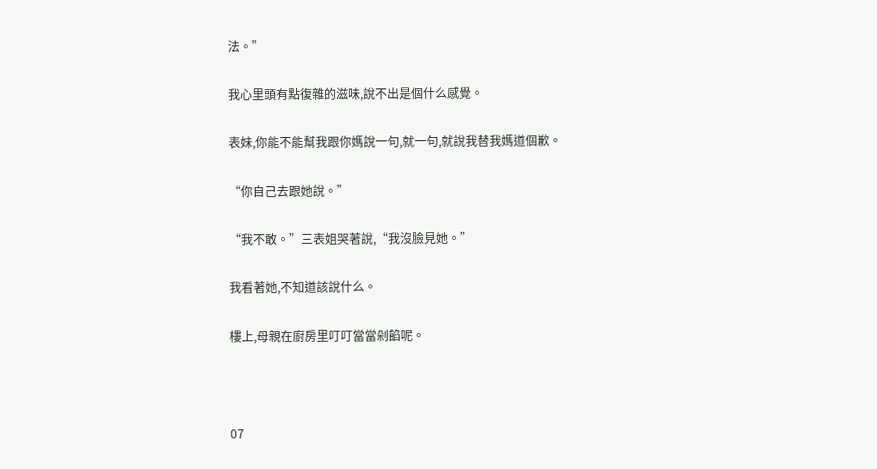法。”

我心里頭有點復雜的滋味,說不出是個什么感覺。

表妹,你能不能幫我跟你媽說一句,就一句,就說我替我媽道個歉。

“你自己去跟她說。”

“我不敢。”三表姐哭著說,“我沒臉見她。”

我看著她,不知道該說什么。

樓上,母親在廚房里叮叮當當剁餡呢。



07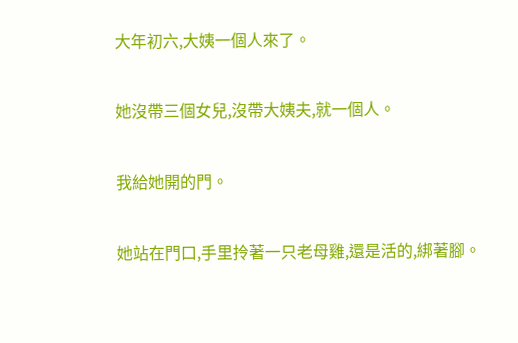大年初六,大姨一個人來了。

她沒帶三個女兒,沒帶大姨夫,就一個人。

我給她開的門。

她站在門口,手里拎著一只老母雞,還是活的,綁著腳。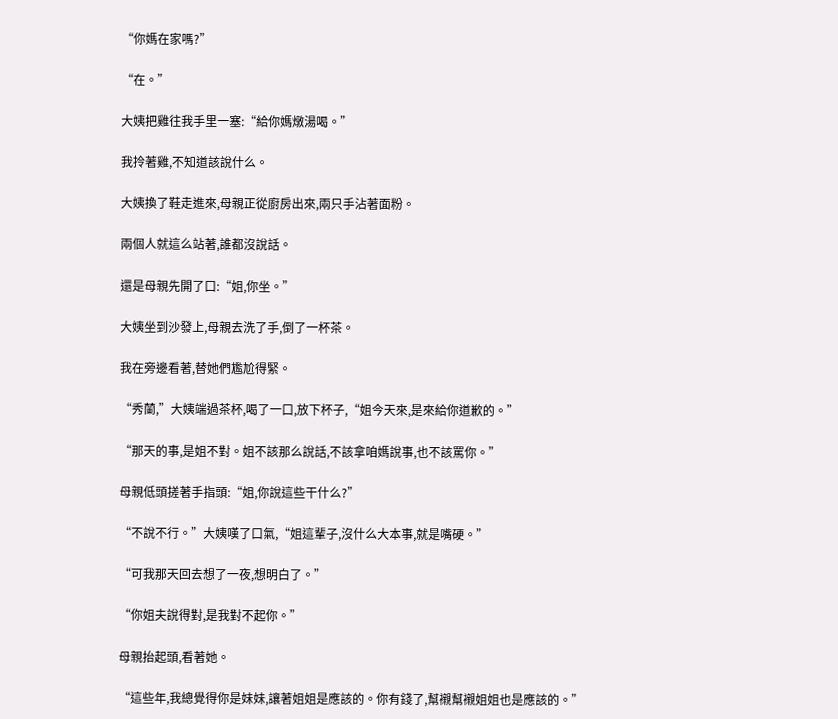“你媽在家嗎?”

“在。”

大姨把雞往我手里一塞:“給你媽燉湯喝。”

我拎著雞,不知道該說什么。

大姨換了鞋走進來,母親正從廚房出來,兩只手沾著面粉。

兩個人就這么站著,誰都沒說話。

還是母親先開了口:“姐,你坐。”

大姨坐到沙發上,母親去洗了手,倒了一杯茶。

我在旁邊看著,替她們尷尬得緊。

“秀蘭,”大姨端過茶杯,喝了一口,放下杯子,“姐今天來,是來給你道歉的。”

“那天的事,是姐不對。姐不該那么說話,不該拿咱媽說事,也不該罵你。”

母親低頭搓著手指頭:“姐,你說這些干什么?”

“不說不行。”大姨嘆了口氣,“姐這輩子,沒什么大本事,就是嘴硬。”

“可我那天回去想了一夜,想明白了。”

“你姐夫說得對,是我對不起你。”

母親抬起頭,看著她。

“這些年,我總覺得你是妹妹,讓著姐姐是應該的。你有錢了,幫襯幫襯姐姐也是應該的。”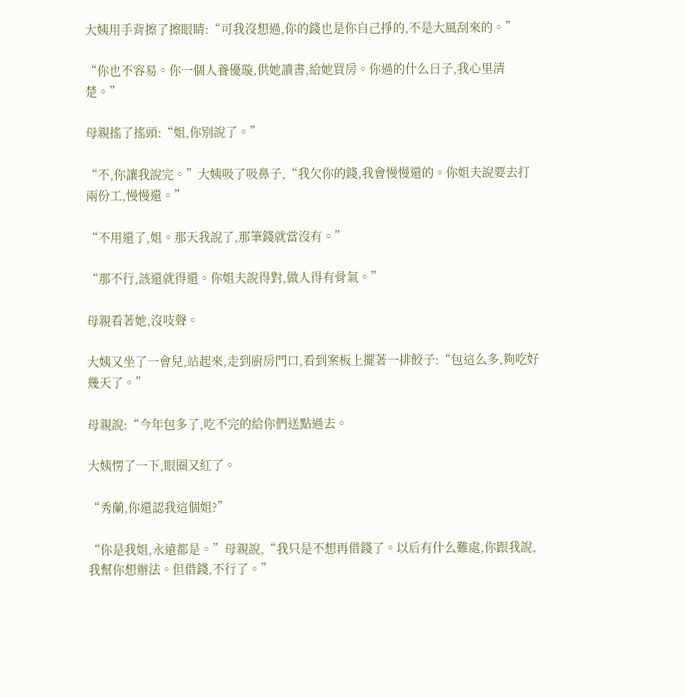大姨用手背擦了擦眼睛:“可我沒想過,你的錢也是你自己掙的,不是大風刮來的。”

“你也不容易。你一個人養優璇,供她讀書,給她買房。你過的什么日子,我心里清楚。”

母親搖了搖頭:“姐,你別說了。”

“不,你讓我說完。”大姨吸了吸鼻子,“我欠你的錢,我會慢慢還的。你姐夫說要去打兩份工,慢慢還。”

“不用還了,姐。那天我說了,那筆錢就當沒有。”

“那不行,該還就得還。你姐夫說得對,做人得有骨氣。”

母親看著她,沒吱聲。

大姨又坐了一會兒,站起來,走到廚房門口,看到案板上擺著一排餃子:“包這么多,夠吃好幾天了。”

母親說:“今年包多了,吃不完的給你們送點過去。

大姨愣了一下,眼圈又紅了。

“秀蘭,你還認我這個姐?”

“你是我姐,永遠都是。”母親說,“我只是不想再借錢了。以后有什么難處,你跟我說,我幫你想辦法。但借錢,不行了。”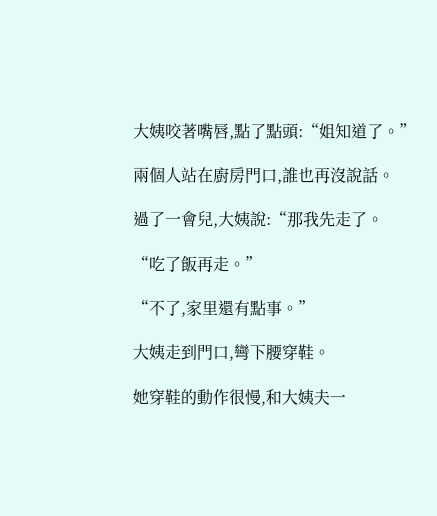大姨咬著嘴唇,點了點頭:“姐知道了。”

兩個人站在廚房門口,誰也再沒說話。

過了一會兒,大姨說:“那我先走了。

“吃了飯再走。”

“不了,家里還有點事。”

大姨走到門口,彎下腰穿鞋。

她穿鞋的動作很慢,和大姨夫一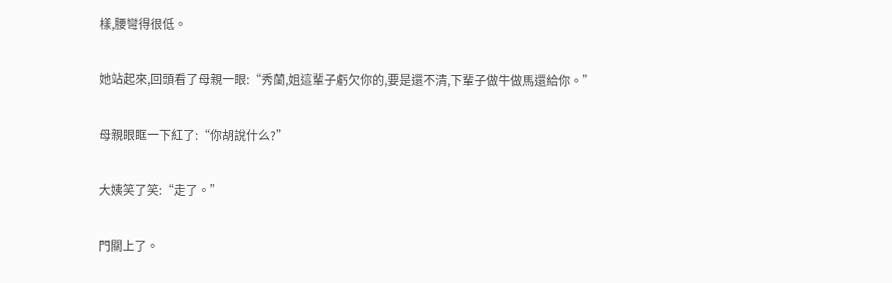樣,腰彎得很低。

她站起來,回頭看了母親一眼:“秀蘭,姐這輩子虧欠你的,要是還不清,下輩子做牛做馬還給你。”

母親眼眶一下紅了:“你胡說什么?”

大姨笑了笑:“走了。”

門關上了。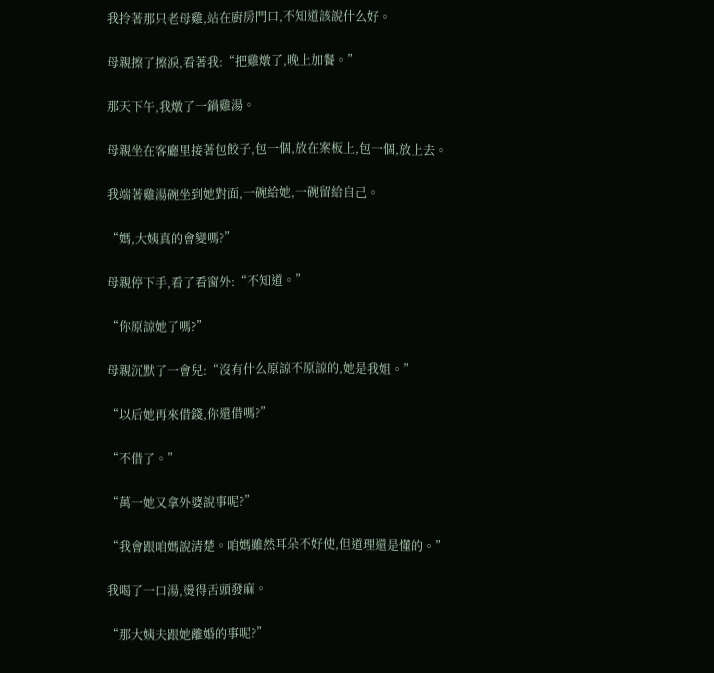我拎著那只老母雞,站在廚房門口,不知道該說什么好。

母親擦了擦淚,看著我:“把雞燉了,晚上加餐。”

那天下午,我燉了一鍋雞湯。

母親坐在客廳里接著包餃子,包一個,放在案板上,包一個,放上去。

我端著雞湯碗坐到她對面,一碗給她,一碗留給自己。

“媽,大姨真的會變嗎?”

母親停下手,看了看窗外:“不知道。”

“你原諒她了嗎?”

母親沉默了一會兒:“沒有什么原諒不原諒的,她是我姐。”

“以后她再來借錢,你還借嗎?”

“不借了。”

“萬一她又拿外婆說事呢?”

“我會跟咱媽說清楚。咱媽雖然耳朵不好使,但道理還是懂的。”

我喝了一口湯,燙得舌頭發麻。

“那大姨夫跟她離婚的事呢?”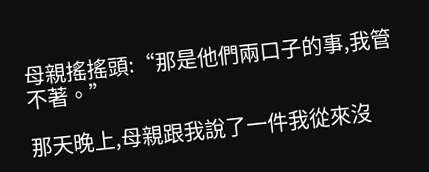母親搖搖頭:“那是他們兩口子的事,我管不著。”

那天晚上,母親跟我說了一件我從來沒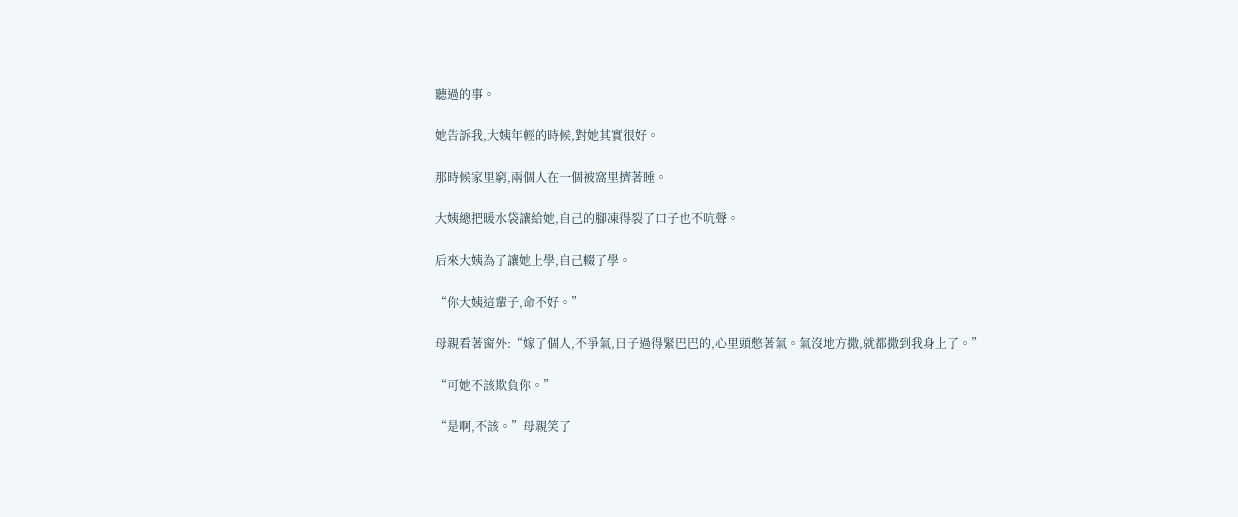聽過的事。

她告訴我,大姨年輕的時候,對她其實很好。

那時候家里窮,兩個人在一個被窩里擠著睡。

大姨總把暖水袋讓給她,自己的腳凍得裂了口子也不吭聲。

后來大姨為了讓她上學,自己輟了學。

“你大姨這輩子,命不好。”

母親看著窗外:“嫁了個人,不爭氣,日子過得緊巴巴的,心里頭憋著氣。氣沒地方撒,就都撒到我身上了。”

“可她不該欺負你。”

“是啊,不該。”母親笑了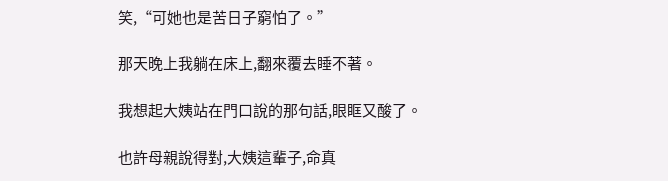笑,“可她也是苦日子窮怕了。”

那天晚上我躺在床上,翻來覆去睡不著。

我想起大姨站在門口說的那句話,眼眶又酸了。

也許母親說得對,大姨這輩子,命真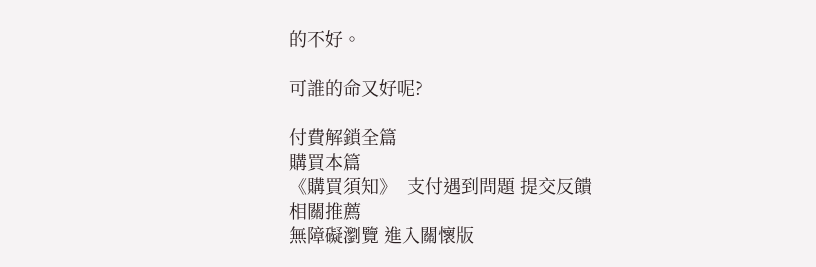的不好。

可誰的命又好呢?

付費解鎖全篇
購買本篇
《購買須知》  支付遇到問題 提交反饋
相關推薦
無障礙瀏覽 進入關懷版